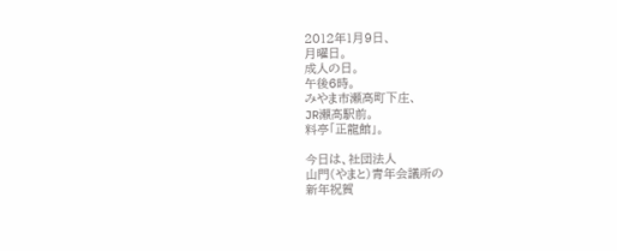2012年1月9日、
月曜日。
成人の日。
午後6時。
みやま市瀬高町下庄、
JR瀨髙駅前。
料亭「正龍館」。

今日は、社団法人
山門(やまと)青年会議所の
新年祝賀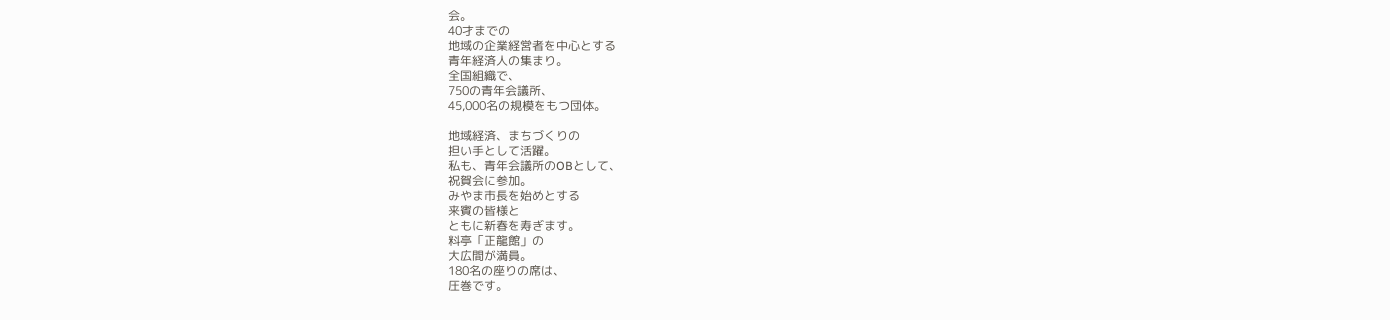会。
40才までの
地域の企業経営者を中心とする
青年経済人の集まり。
全国組織で、
750の青年会議所、
45,000名の規模をもつ団体。

地域経済、まちづくりの
担い手として活躍。
私も、青年会議所のOBとして、
祝賀会に参加。
みやま市長を始めとする
来賓の皆様と
ともに新春を寿ぎます。
料亭「正龍館」の
大広間が満員。
180名の座りの席は、
圧巻です。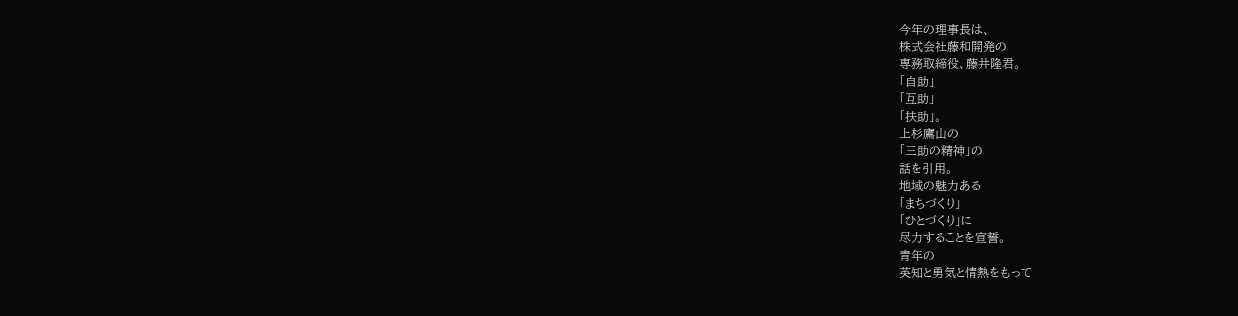今年の理事長は、
株式会社藤和開発の
専務取締役、藤井隆君。
「自助」
「互助」
「扶助」。
上杉鷹山の
「三助の精神」の
話を引用。
地域の魅力ある
「まちづくり」
「ひとづくり」に
尽力することを宣誓。
青年の
英知と勇気と情熱をもって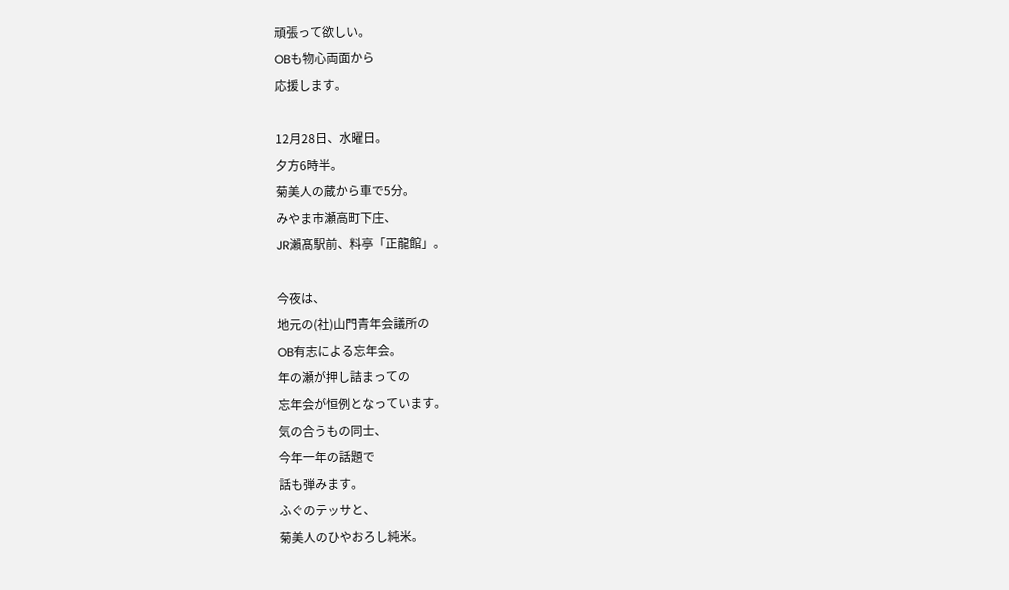頑張って欲しい。
OBも物心両面から
応援します。

12月28日、水曜日。
夕方6時半。
菊美人の蔵から車で5分。
みやま市瀬高町下庄、
JR瀨髙駅前、料亭「正龍館」。

今夜は、
地元の(社)山門青年会議所の
OB有志による忘年会。
年の瀬が押し詰まっての
忘年会が恒例となっています。
気の合うもの同士、
今年一年の話題で
話も弾みます。
ふぐのテッサと、
菊美人のひやおろし純米。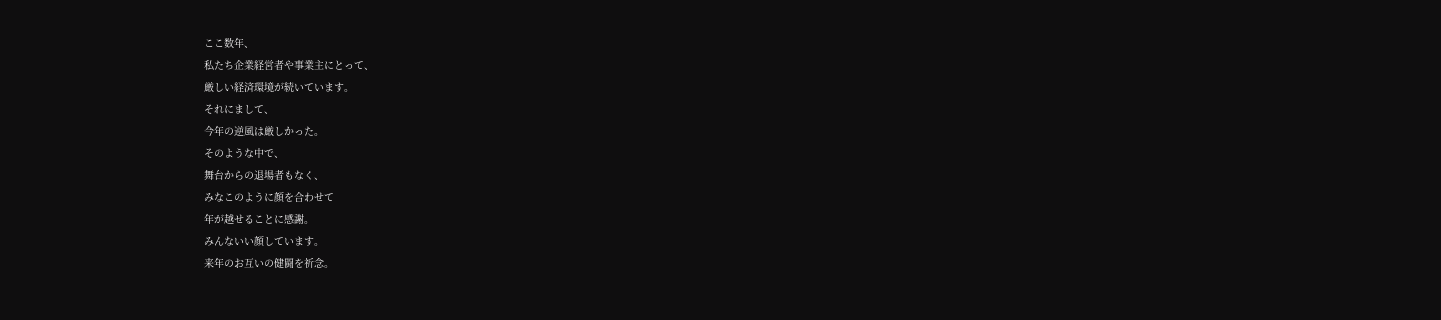ここ数年、
私たち企業経営者や事業主にとって、
厳しい経済環境が続いています。
それにまして、
今年の逆風は厳しかった。
そのような中で、
舞台からの退場者もなく、
みなこのように顔を合わせて
年が越せることに感謝。
みんないい顔しています。
来年のお互いの健闘を祈念。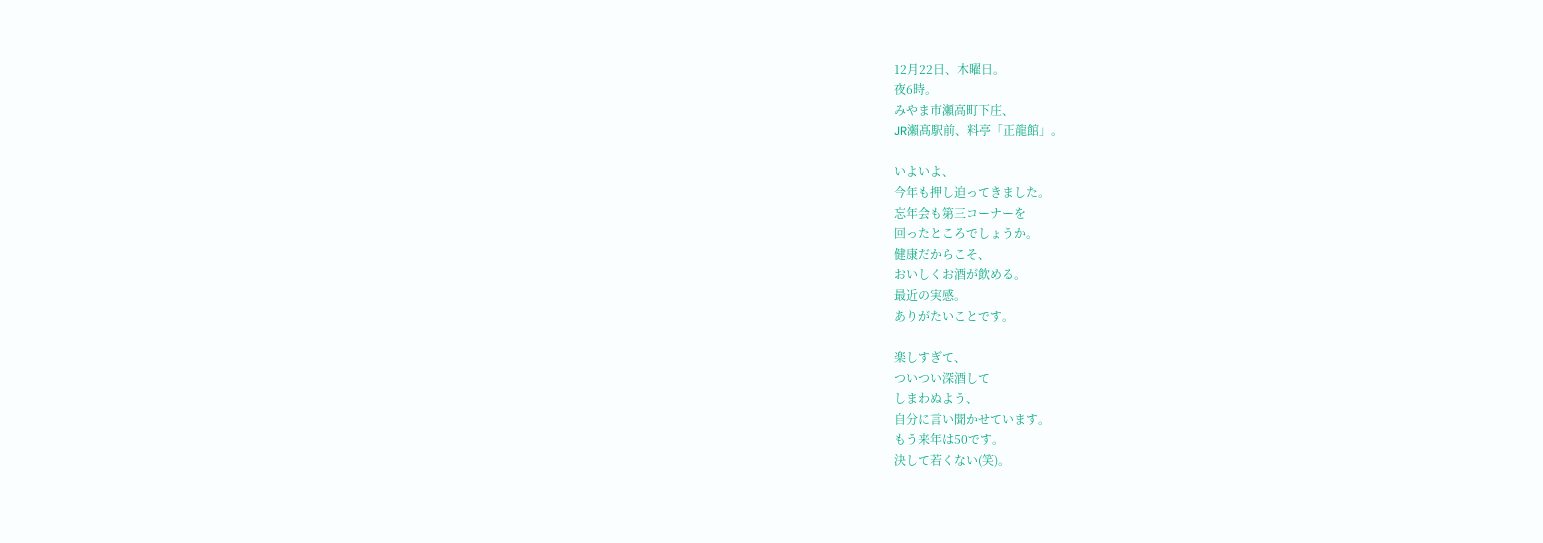12月22日、木曜日。
夜6時。
みやま市瀬高町下庄、
JR瀨髙駅前、料亭「正龍館」。

いよいよ、
今年も押し迫ってきました。
忘年会も第三コーナーを
回ったところでしょうか。
健康だからこそ、
おいしくお酒が飲める。
最近の実感。
ありがたいことです。

楽しすぎて、
ついつい深酒して
しまわぬよう、
自分に言い聞かせています。
もう来年は50です。
決して若くない(笑)。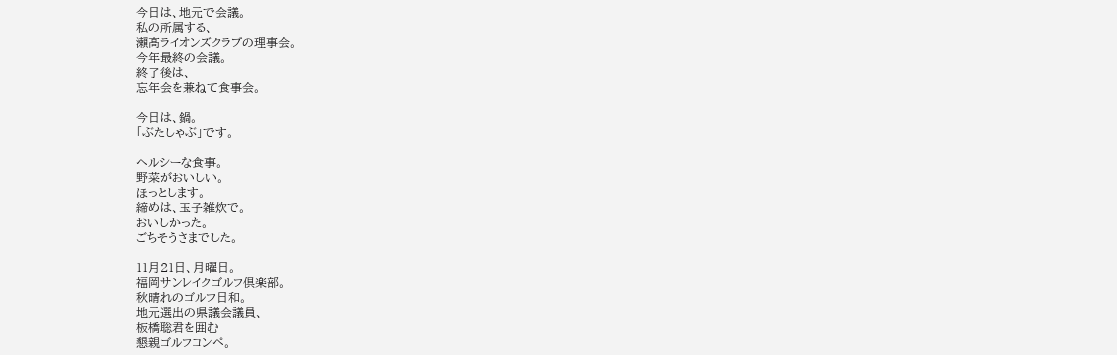今日は、地元で会議。
私の所属する、
瀨髙ライオンズクラブの理事会。
今年最終の会議。
終了後は、
忘年会を兼ねて食事会。

今日は、鍋。
「ぶたしゃぶ」です。

ヘルシーな食事。
野菜がおいしい。
ほっとします。
締めは、玉子雑炊で。
おいしかった。
ごちそうさまでした。

11月21日、月曜日。
福岡サンレイクゴルフ倶楽部。
秋晴れのゴルフ日和。
地元選出の県議会議員、
板橋聡君を囲む
懇親ゴルフコンペ。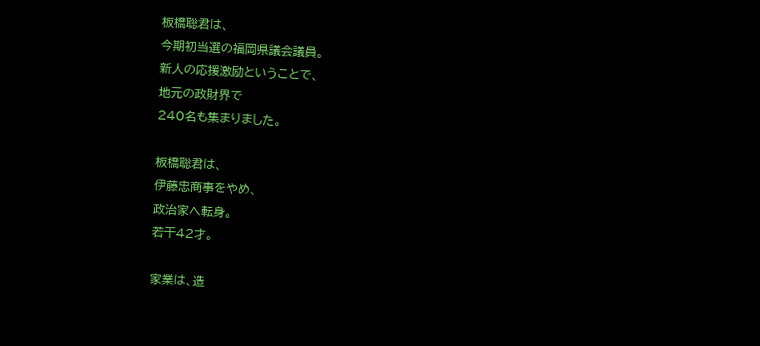板橋聡君は、
今期初当選の福岡県議会議員。
新人の応援激励ということで、
地元の政財界で
240名も集まりました。

板橋聡君は、
伊藤忠商事をやめ、
政治家へ転身。
若干42才。

家業は、造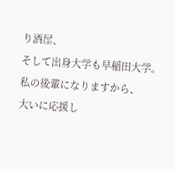り酒屋、
そして出身大学も早稲田大学。
私の後輩になりますから、
大いに応援し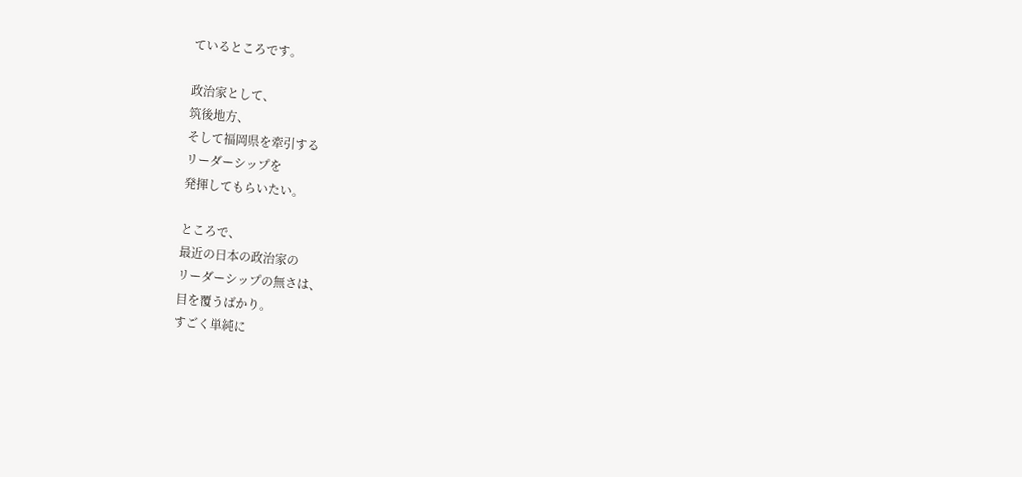ているところです。

政治家として、
筑後地方、
そして福岡県を牽引する
リーダーシップを
発揮してもらいたい。

ところで、
最近の日本の政治家の
リーダーシップの無さは、
目を覆うばかり。
すごく単純に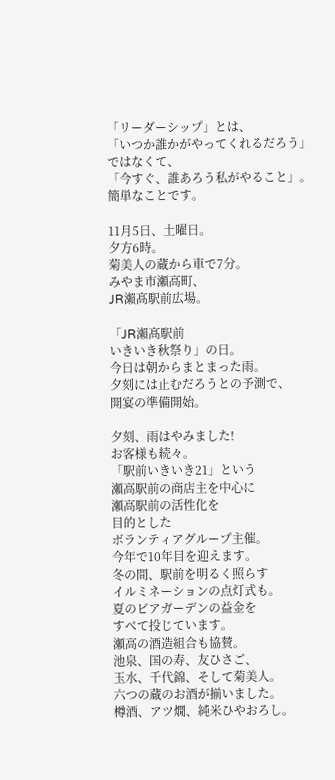「リーダーシップ」とは、
「いつか誰かがやってくれるだろう」ではなくて、
「今すぐ、誰あろう私がやること」。
簡単なことです。

11月5日、土曜日。
夕方6時。
菊美人の蔵から車で7分。
みやま市瀬高町、
JR瀨髙駅前広場。

「JR瀨髙駅前
いきいき秋祭り」の日。
今日は朝からまとまった雨。
夕刻には止むだろうとの予測で、
開宴の準備開始。

夕刻、雨はやみました!
お客様も続々。
「駅前いきいき21」という
瀬高駅前の商店主を中心に
瀬高駅前の活性化を
目的とした
ボランティアグループ主催。
今年で10年目を迎えます。
冬の間、駅前を明るく照らす
イルミネーションの点灯式も。
夏のビアガーデンの益金を
すべて投じています。
瀬高の酒造組合も協賛。
池泉、国の寿、友ひさご、
玉水、千代錦、そして菊美人。
六つの蔵のお酒が揃いました。
樽酒、アツ燗、純米ひやおろし。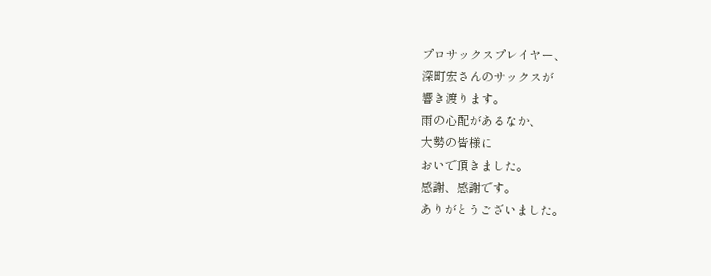プロサックスプレイヤー、
深町宏さんのサックスが
響き渡ります。
雨の心配があるなか、
大勢の皆様に
おいで頂きました。
感謝、感謝です。
ありがとうございました。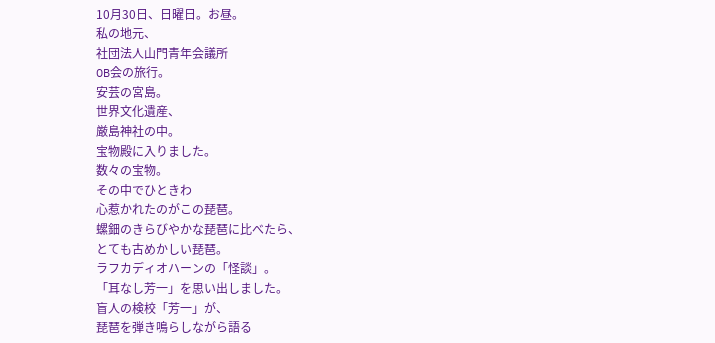10月30日、日曜日。お昼。
私の地元、
社団法人山門青年会議所
OB会の旅行。
安芸の宮島。
世界文化遺産、
厳島神社の中。
宝物殿に入りました。
数々の宝物。
その中でひときわ
心惹かれたのがこの琵琶。
螺鈿のきらびやかな琵琶に比べたら、
とても古めかしい琵琶。
ラフカディオハーンの「怪談」。
「耳なし芳一」を思い出しました。
盲人の検校「芳一」が、
琵琶を弾き鳴らしながら語る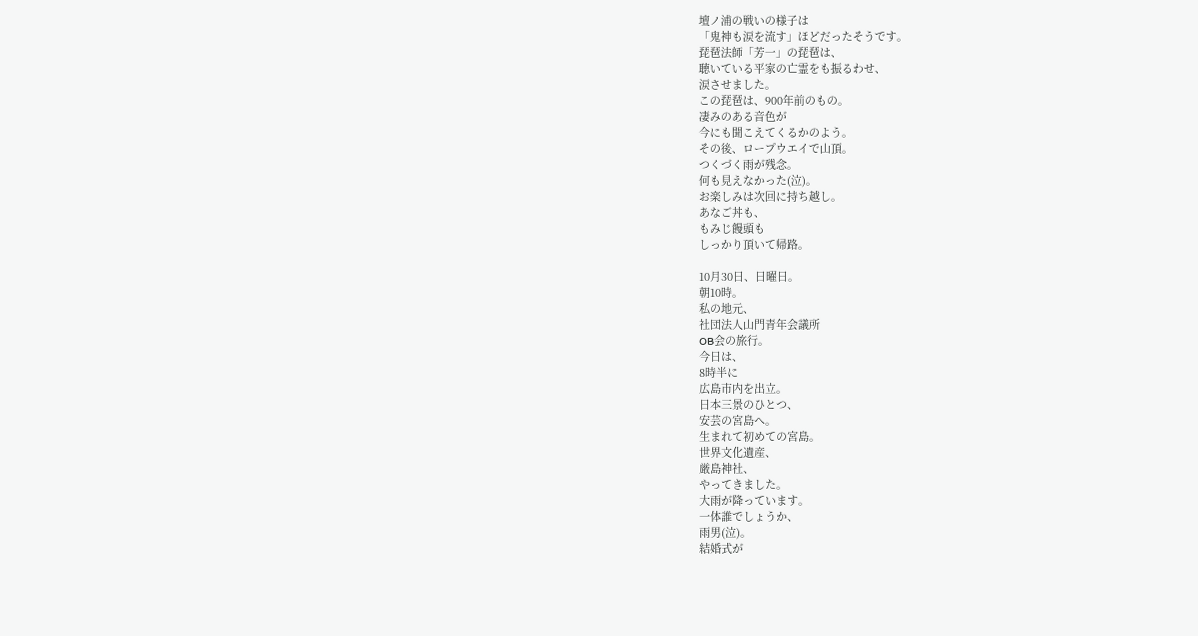壇ノ浦の戦いの様子は
「鬼神も涙を流す」ほどだったそうです。
琵琶法師「芳一」の琵琶は、
聴いている平家の亡霊をも振るわせ、
涙させました。
この琵琶は、900年前のもの。
凄みのある音色が
今にも聞こえてくるかのよう。
その後、ロープウエイで山頂。
つくづく雨が残念。
何も見えなかった(泣)。
お楽しみは次回に持ち越し。
あなご丼も、
もみじ饅頭も
しっかり頂いて帰路。

10月30日、日曜日。
朝10時。
私の地元、
社団法人山門青年会議所
OB会の旅行。
今日は、
8時半に
広島市内を出立。
日本三景のひとつ、
安芸の宮島へ。
生まれて初めての宮島。
世界文化遺産、
厳島神社、
やってきました。
大雨が降っています。
一体誰でしょうか、
雨男(泣)。
結婚式が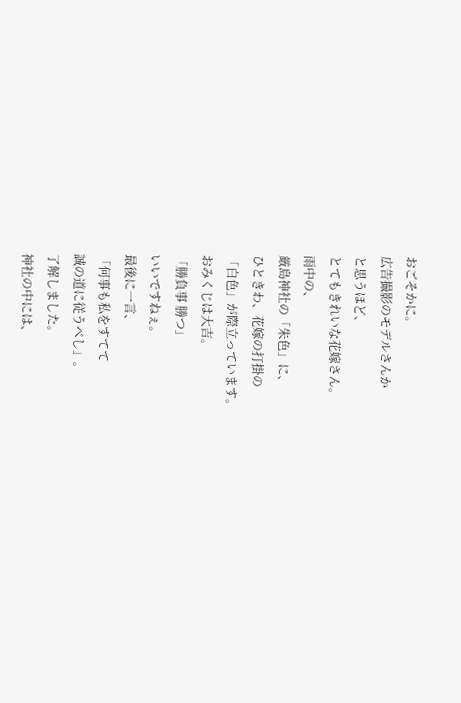おごそかに。
広告撮影のモデルさんか
と思うほど、
とてもきれいな花嫁さん。
雨中の、
厳島神社の「朱色」に、
ひときわ、花嫁の打掛の
「白色」が際立っています。
おみくじは大吉。
「勝負事 勝つ」
いいですねぇ。
最後に一言、
「何事も私をすてて
誠の道に従うべし」。
了解しました。
神社の中には、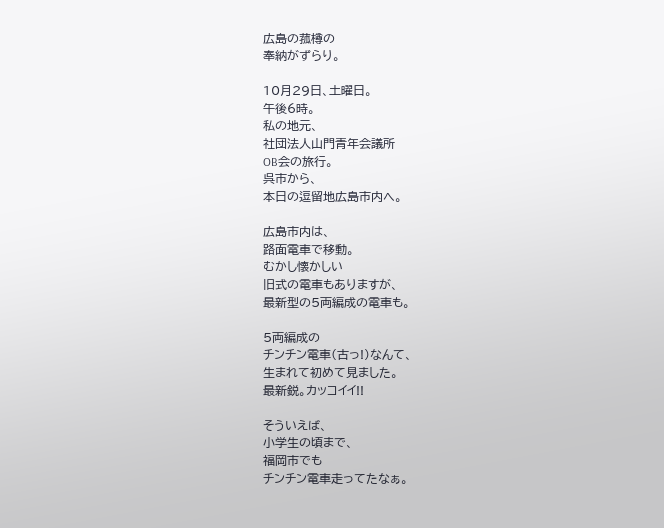広島の菰樽の
奉納がずらり。

10月29日、土曜日。
午後6時。
私の地元、
社団法人山門青年会議所
OB会の旅行。
呉市から、
本日の逗留地広島市内へ。

広島市内は、
路面電車で移動。
むかし懐かしい
旧式の電車もありますが、
最新型の5両編成の電車も。

5両編成の
チンチン電車(古っ!)なんて、
生まれて初めて見ました。
最新鋭。カッコイイ!!

そういえば、
小学生の頃まで、
福岡市でも
チンチン電車走ってたなぁ。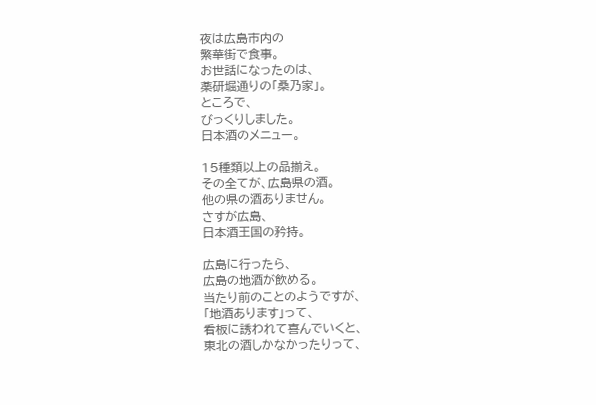夜は広島市内の
繁華街で食事。
お世話になったのは、
薬研堀通りの「桑乃家」。
ところで、
びっくりしました。
日本酒のメニュー。

15種類以上の品揃え。
その全てが、広島県の酒。
他の県の酒ありません。
さすが広島、
日本酒王国の矜持。

広島に行ったら、
広島の地酒が飲める。
当たり前のことのようですが、
「地酒あります」って、
看板に誘われて喜んでいくと、
東北の酒しかなかったりって、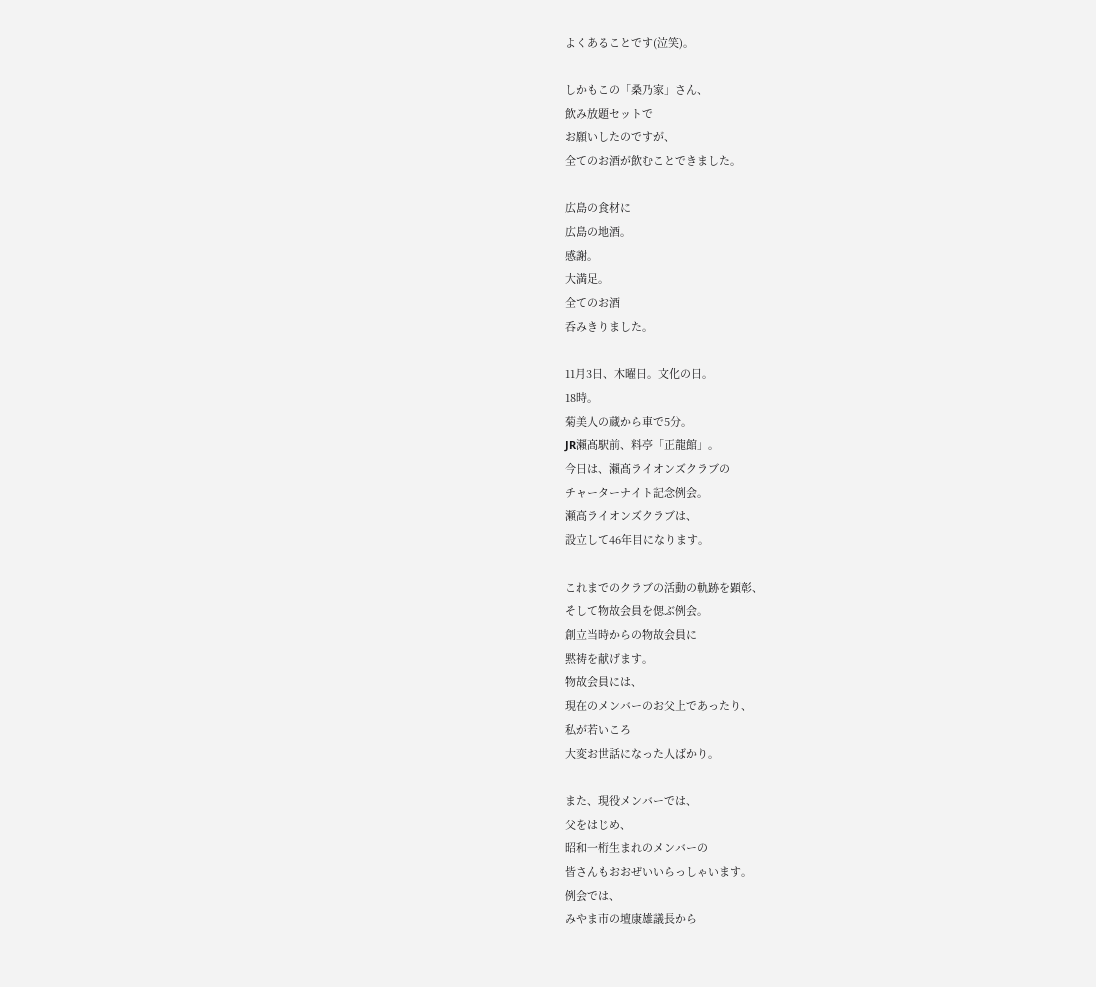よくあることです(泣笑)。

しかもこの「桑乃家」さん、
飲み放題セットで
お願いしたのですが、
全てのお酒が飲むことできました。

広島の食材に
広島の地酒。
感謝。
大満足。
全てのお酒
呑みきりました。

11月3日、木曜日。文化の日。
18時。
菊美人の蔵から車で5分。
JR瀨髙駅前、料亭「正龍館」。
今日は、瀨髙ライオンズクラブの
チャーターナイト記念例会。
瀬高ライオンズクラブは、
設立して46年目になります。

これまでのクラブの活動の軌跡を顕彰、
そして物故会員を偲ぶ例会。
創立当時からの物故会員に
黙祷を献げます。
物故会員には、
現在のメンバーのお父上であったり、
私が若いころ
大変お世話になった人ばかり。

また、現役メンバーでは、
父をはじめ、
昭和一桁生まれのメンバーの
皆さんもおおぜいいらっしゃいます。
例会では、
みやま市の壇康雄議長から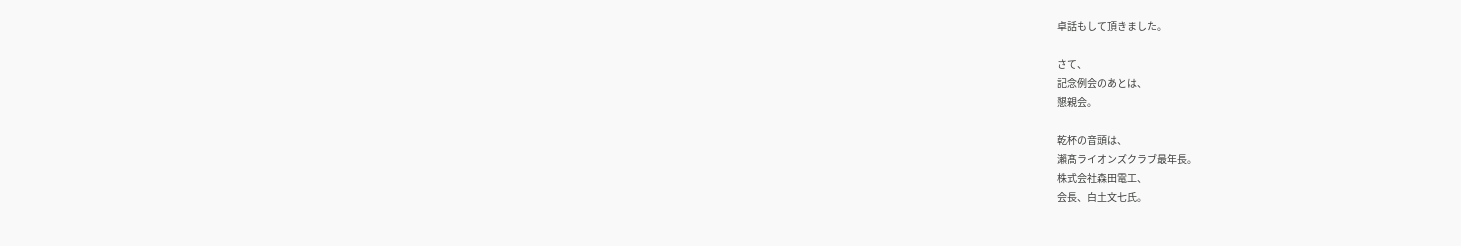卓話もして頂きました。

さて、
記念例会のあとは、
懇親会。

乾杯の音頭は、
瀨髙ライオンズクラブ最年長。
株式会社森田電工、
会長、白土文七氏。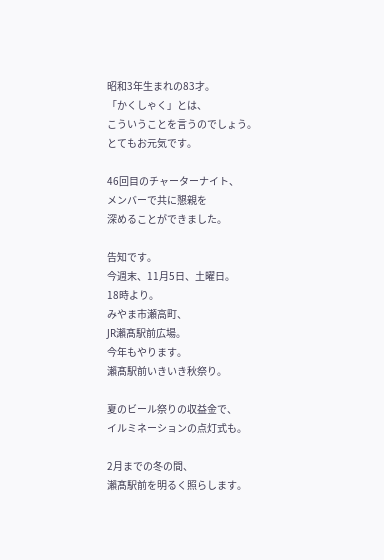昭和3年生まれの83才。
「かくしゃく」とは、
こういうことを言うのでしょう。
とてもお元気です。

46回目のチャーターナイト、
メンバーで共に懇親を
深めることができました。

告知です。
今週末、11月5日、土曜日。
18時より。
みやま市瀬高町、
JR瀨髙駅前広場。
今年もやります。
瀨髙駅前いきいき秋祭り。

夏のビール祭りの収益金で、
イルミネーションの点灯式も。

2月までの冬の間、
瀨髙駅前を明るく照らします。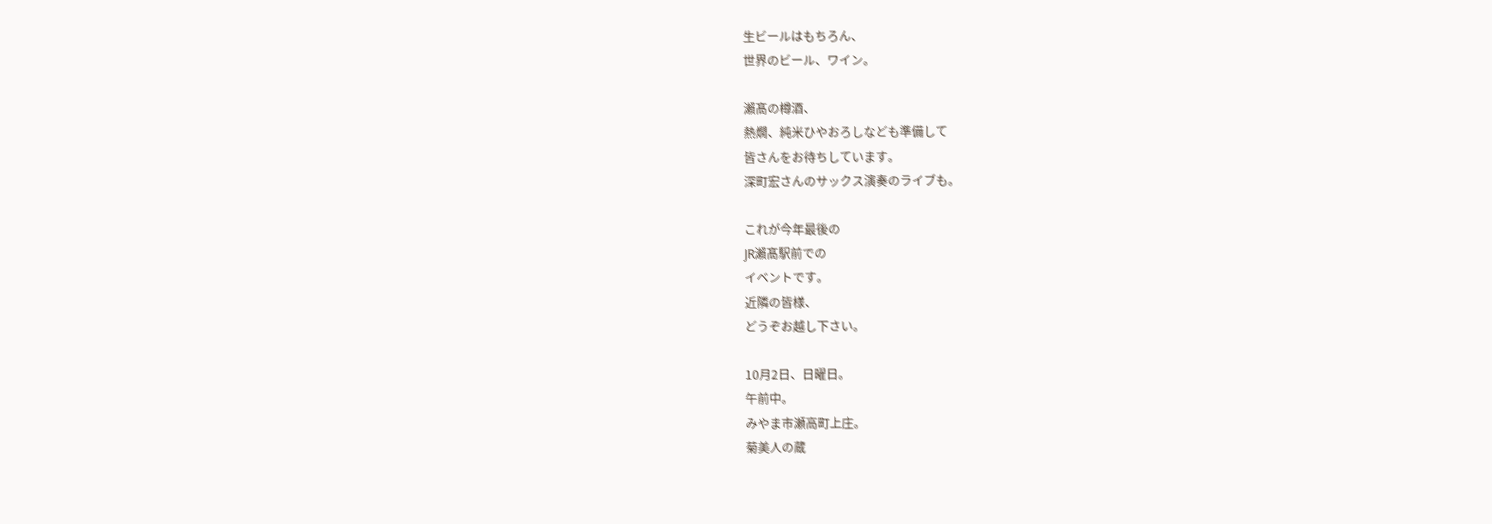生ビールはもちろん、
世界のビール、ワイン。

瀨髙の樽酒、
熱燗、純米ひやおろしなども準備して
皆さんをお待ちしています。
深町宏さんのサックス演奏のライブも。

これが今年最後の
JR瀨髙駅前での
イベントです。
近隣の皆様、
どうぞお越し下さい。

10月2日、日曜日。
午前中。
みやま市瀬高町上庄。
菊美人の蔵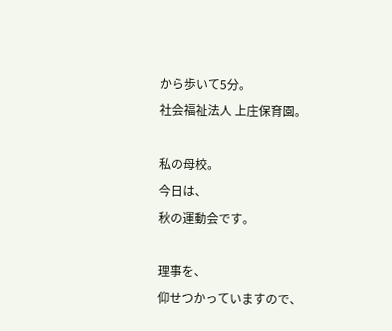から歩いて5分。
社会福祉法人 上庄保育園。

私の母校。
今日は、
秋の運動会です。

理事を、
仰せつかっていますので、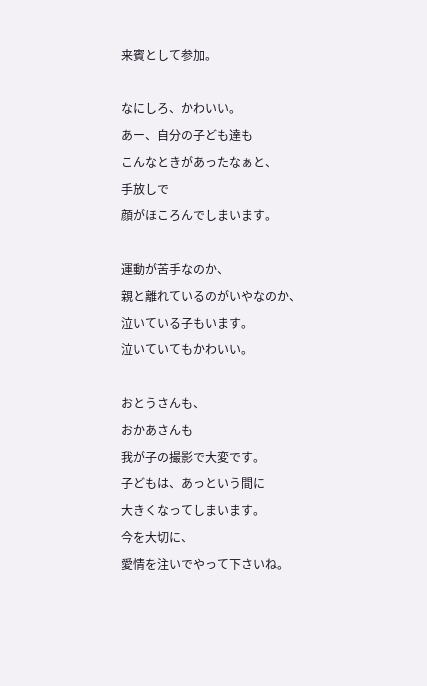来賓として参加。

なにしろ、かわいい。
あー、自分の子ども達も
こんなときがあったなぁと、
手放しで
顔がほころんでしまいます。

運動が苦手なのか、
親と離れているのがいやなのか、
泣いている子もいます。
泣いていてもかわいい。

おとうさんも、
おかあさんも
我が子の撮影で大変です。
子どもは、あっという間に
大きくなってしまいます。
今を大切に、
愛情を注いでやって下さいね。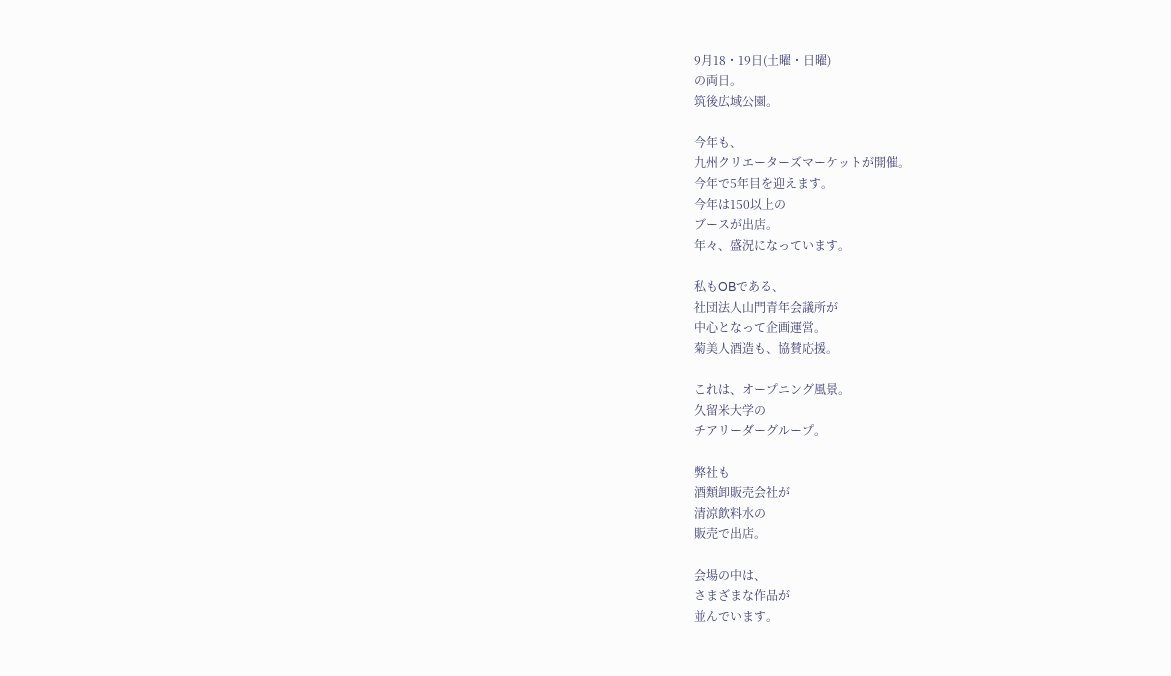9月18・19日(土曜・日曜)
の両日。
筑後広域公園。

今年も、
九州クリエーターズマーケットが開催。
今年で5年目を迎えます。
今年は150以上の
ブースが出店。
年々、盛況になっています。

私もOBである、
社団法人山門青年会議所が
中心となって企画運営。
菊美人酒造も、協賛応援。

これは、オープニング風景。
久留米大学の
チアリーダーグループ。

弊社も
酒類卸販売会社が
清涼飲料水の
販売で出店。

会場の中は、
さまざまな作品が
並んでいます。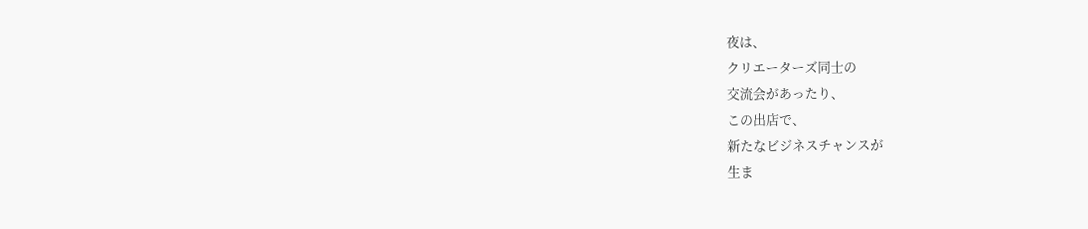夜は、
クリエーターズ同士の
交流会があったり、
この出店で、
新たなビジネスチャンスが
生ま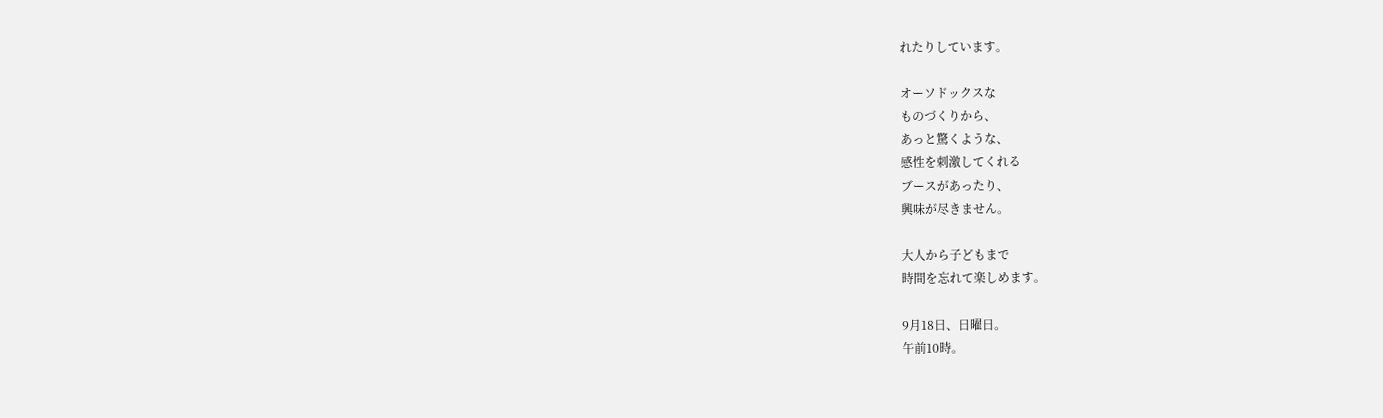れたりしています。

オーソドックスな
ものづくりから、
あっと驚くような、
感性を刺激してくれる
ブースがあったり、
興味が尽きません。

大人から子どもまで
時間を忘れて楽しめます。

9月18日、日曜日。
午前10時。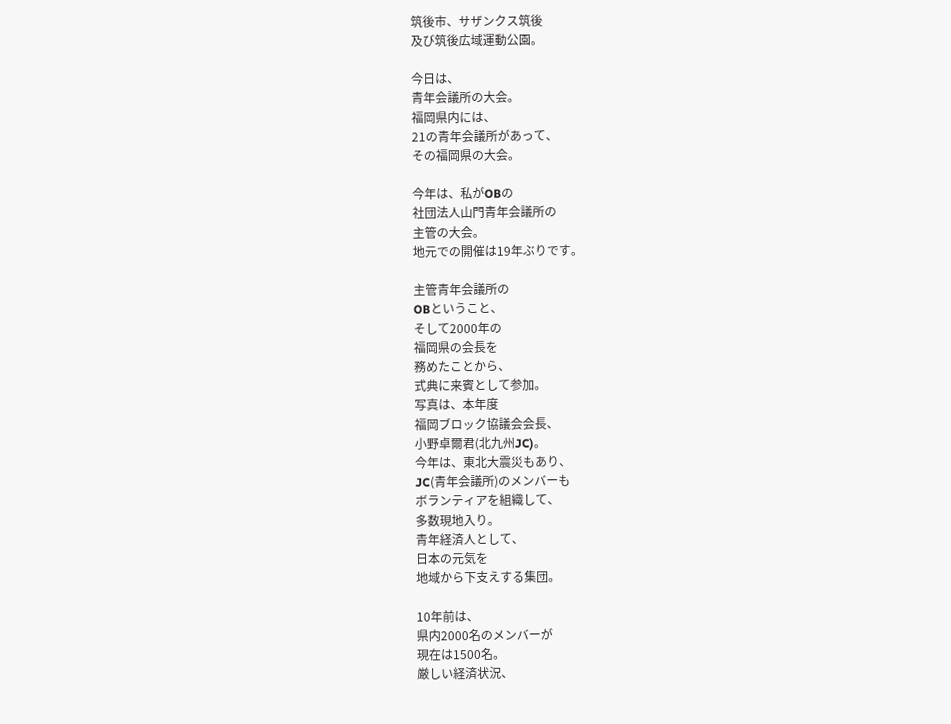筑後市、サザンクス筑後
及び筑後広域運動公園。

今日は、
青年会議所の大会。
福岡県内には、
21の青年会議所があって、
その福岡県の大会。

今年は、私がOBの
社団法人山門青年会議所の
主管の大会。
地元での開催は19年ぶりです。

主管青年会議所の
OBということ、
そして2000年の
福岡県の会長を
務めたことから、
式典に来賓として参加。
写真は、本年度
福岡ブロック協議会会長、
小野卓爾君(北九州JC)。
今年は、東北大震災もあり、
JC(青年会議所)のメンバーも
ボランティアを組織して、
多数現地入り。
青年経済人として、
日本の元気を
地域から下支えする集団。

10年前は、
県内2000名のメンバーが
現在は1500名。
厳しい経済状況、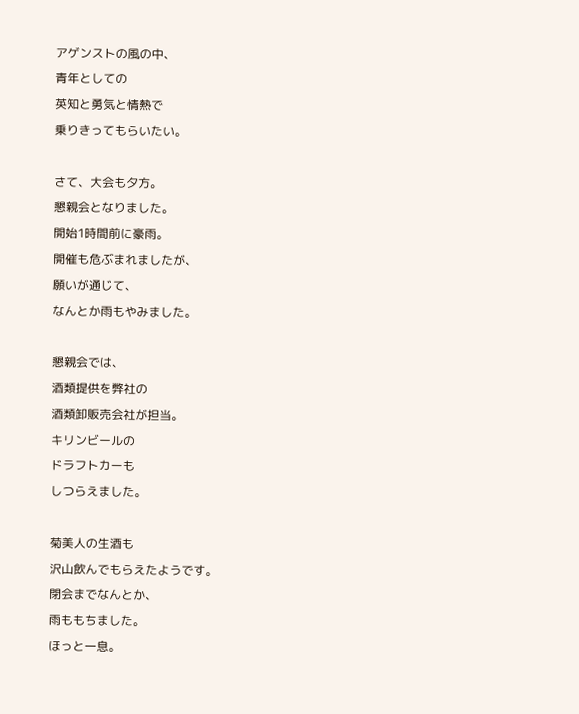アゲンストの風の中、
青年としての
英知と勇気と情熱で
乗りきってもらいたい。

さて、大会も夕方。
懇親会となりました。
開始1時間前に豪雨。
開催も危ぶまれましたが、
願いが通じて、
なんとか雨もやみました。

懇親会では、
酒類提供を弊社の
酒類卸販売会社が担当。
キリンビールの
ドラフトカーも
しつらえました。

菊美人の生酒も
沢山飲んでもらえたようです。
閉会までなんとか、
雨ももちました。
ほっと一息。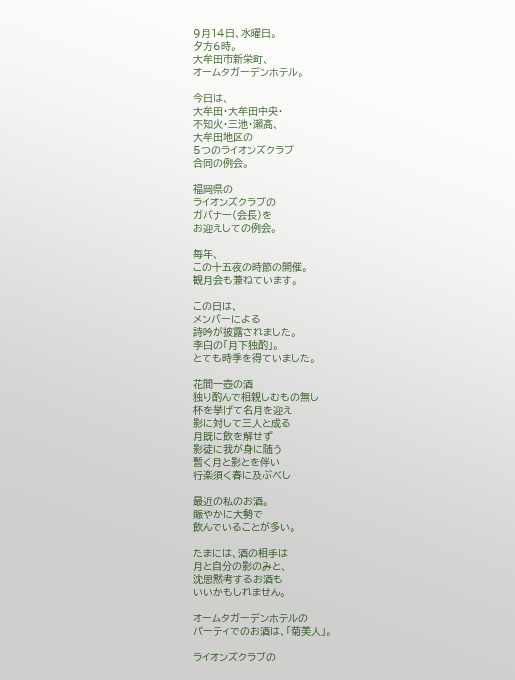9月14日、水曜日。
夕方6時。
大牟田市新栄町、
オームタガーデンホテル。

今日は、
大牟田・大牟田中央・
不知火・三池・瀨髙、
大牟田地区の
5つのライオンズクラブ
合同の例会。

福岡県の
ライオンズクラブの
ガバナー(会長)を
お迎えしての例会。

毎年、
この十五夜の時節の開催。
観月会も兼ねています。

この日は、
メンバーによる
詩吟が披露されました。
李白の「月下独酌」。
とても時季を得ていました。

花間一壺の酒
独り酌んで相親しむもの無し
杯を挙げて名月を迎え
影に対して三人と成る
月既に飲を解せず
影徒に我が身に随う
暫く月と影とを伴い
行楽須く春に及ぶべし

最近の私のお酒。
賑やかに大勢で
飲んでいることが多い。

たまには、酒の相手は
月と自分の影のみと、
沈思黙考するお酒も
いいかもしれません。

オームタガーデンホテルの
パーティでのお酒は、「菊美人」。

ライオンズクラブの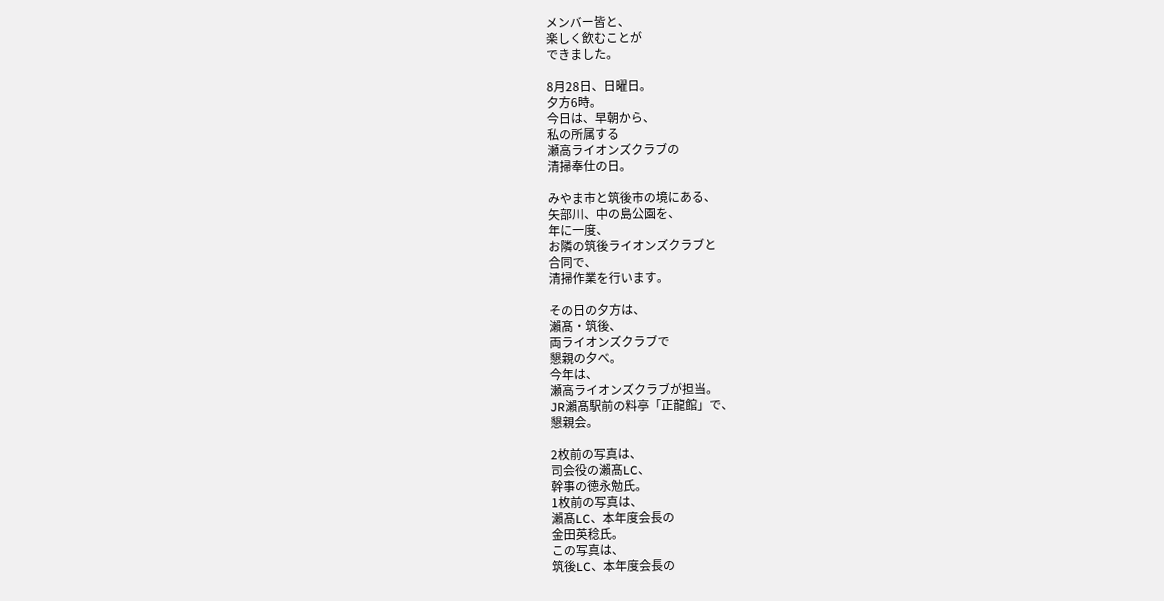メンバー皆と、
楽しく飲むことが
できました。

8月28日、日曜日。
夕方6時。
今日は、早朝から、
私の所属する
瀬高ライオンズクラブの
清掃奉仕の日。

みやま市と筑後市の境にある、
矢部川、中の島公園を、
年に一度、
お隣の筑後ライオンズクラブと
合同で、
清掃作業を行います。

その日の夕方は、
瀨髙・筑後、
両ライオンズクラブで
懇親の夕べ。
今年は、
瀬高ライオンズクラブが担当。
JR瀨髙駅前の料亭「正龍館」で、
懇親会。

2枚前の写真は、
司会役の瀨髙LC、
幹事の徳永勉氏。
1枚前の写真は、
瀨髙LC、本年度会長の
金田英稔氏。
この写真は、
筑後LC、本年度会長の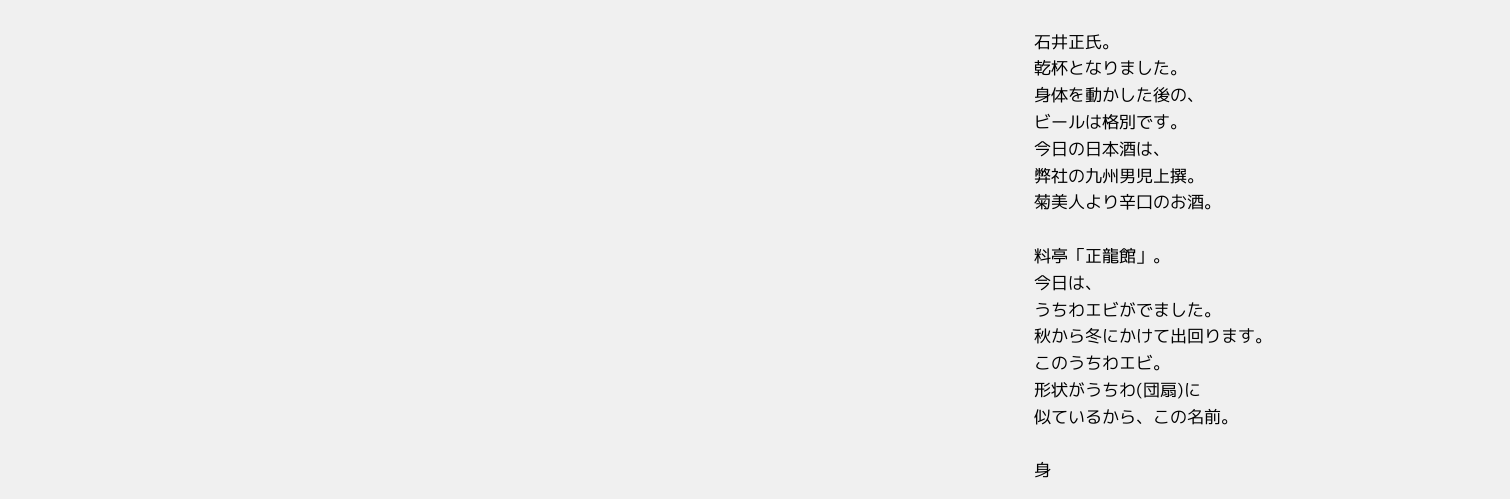石井正氏。
乾杯となりました。
身体を動かした後の、
ビールは格別です。
今日の日本酒は、
弊社の九州男児上撰。
菊美人より辛口のお酒。

料亭「正龍館」。
今日は、
うちわエビがでました。
秋から冬にかけて出回ります。
このうちわエビ。
形状がうちわ(団扇)に
似ているから、この名前。

身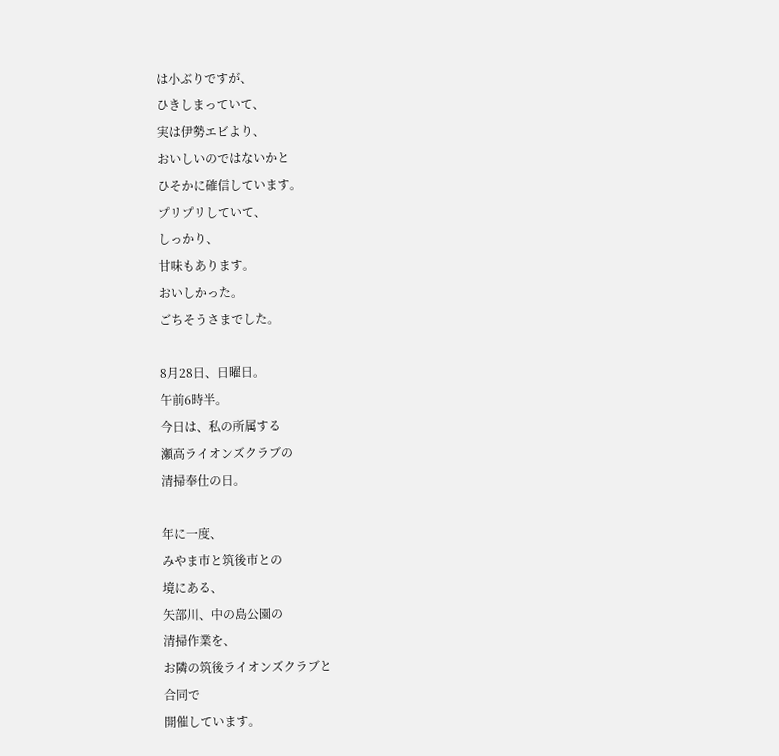は小ぶりですが、
ひきしまっていて、
実は伊勢エビより、
おいしいのではないかと
ひそかに確信しています。
プリプリしていて、
しっかり、
甘味もあります。
おいしかった。
ごちそうさまでした。

8月28日、日曜日。
午前6時半。
今日は、私の所属する
瀬高ライオンズクラブの
清掃奉仕の日。

年に一度、
みやま市と筑後市との
境にある、
矢部川、中の島公園の
清掃作業を、
お隣の筑後ライオンズクラブと
合同で
開催しています。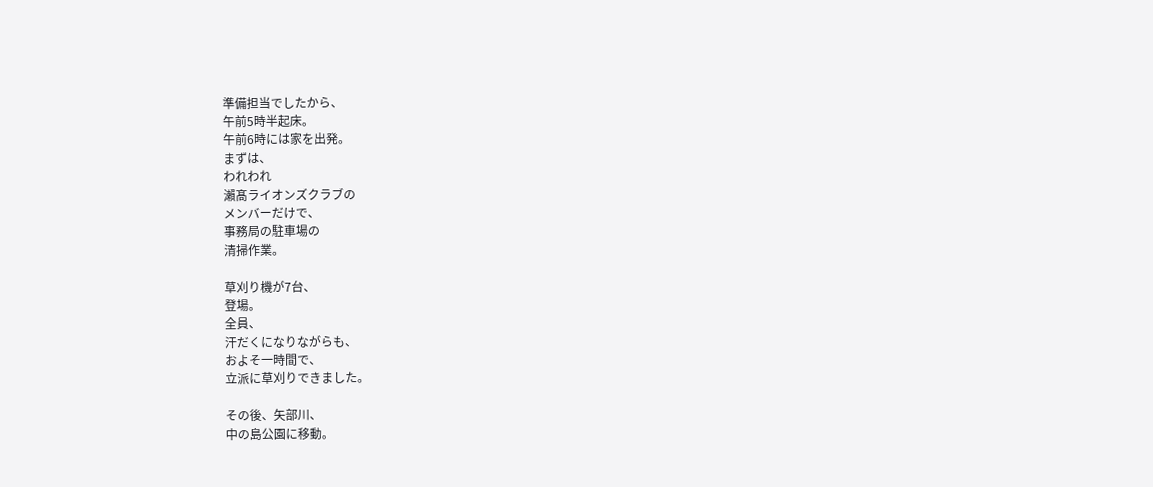準備担当でしたから、
午前5時半起床。
午前6時には家を出発。
まずは、
われわれ
瀨髙ライオンズクラブの
メンバーだけで、
事務局の駐車場の
清掃作業。

草刈り機が7台、
登場。
全員、
汗だくになりながらも、
およそ一時間で、
立派に草刈りできました。

その後、矢部川、
中の島公園に移動。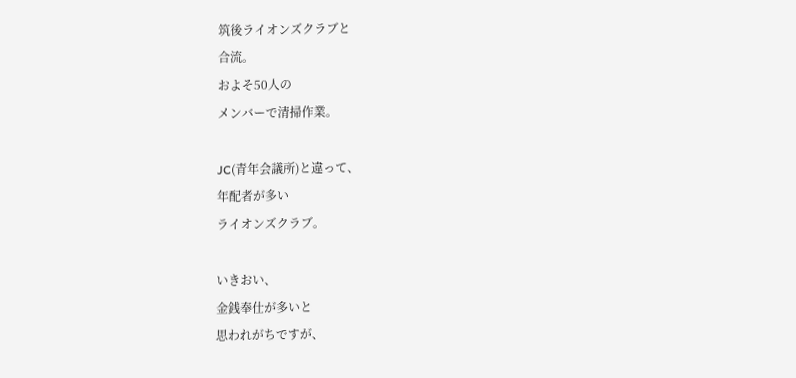筑後ライオンズクラブと
合流。
およそ50人の
メンバーで清掃作業。

JC(青年会議所)と違って、
年配者が多い
ライオンズクラブ。

いきおい、
金銭奉仕が多いと
思われがちですが、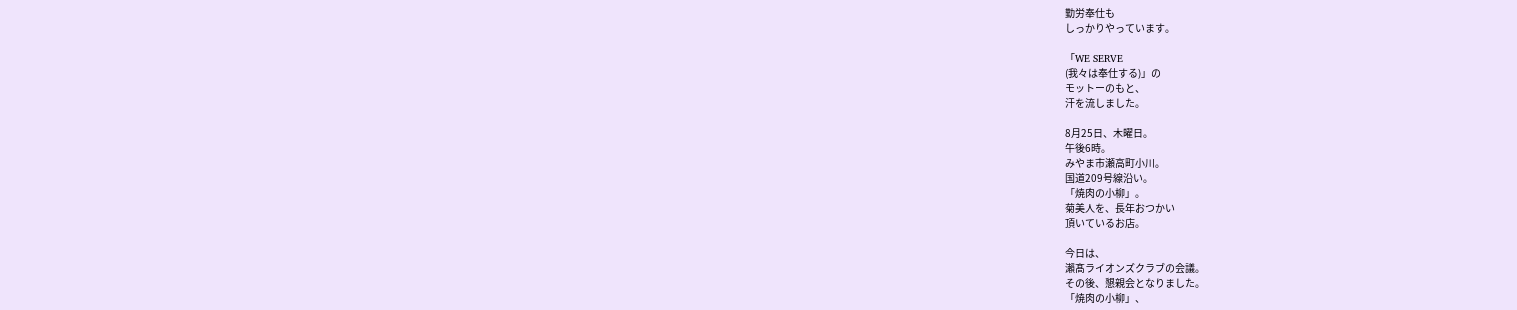勤労奉仕も
しっかりやっています。

「WE SERVE
(我々は奉仕する)」の
モットーのもと、
汗を流しました。

8月25日、木曜日。
午後6時。
みやま市瀬高町小川。
国道209号線沿い。
「焼肉の小柳」。
菊美人を、長年おつかい
頂いているお店。

今日は、
瀨髙ライオンズクラブの会議。
その後、懇親会となりました。
「焼肉の小柳」、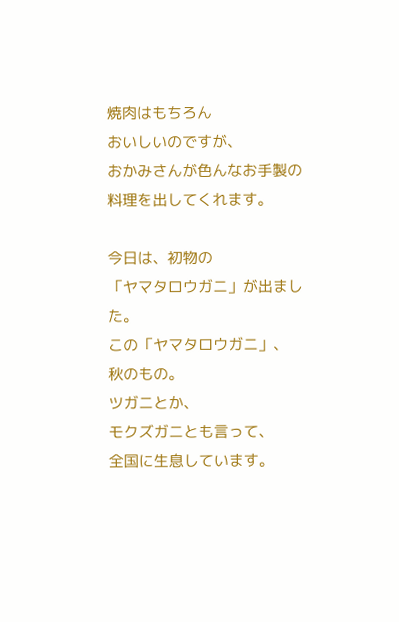焼肉はもちろん
おいしいのですが、
おかみさんが色んなお手製の
料理を出してくれます。

今日は、初物の
「ヤマタロウガニ」が出ました。
この「ヤマタロウガニ」、
秋のもの。
ツガニとか、
モクズガニとも言って、
全国に生息しています。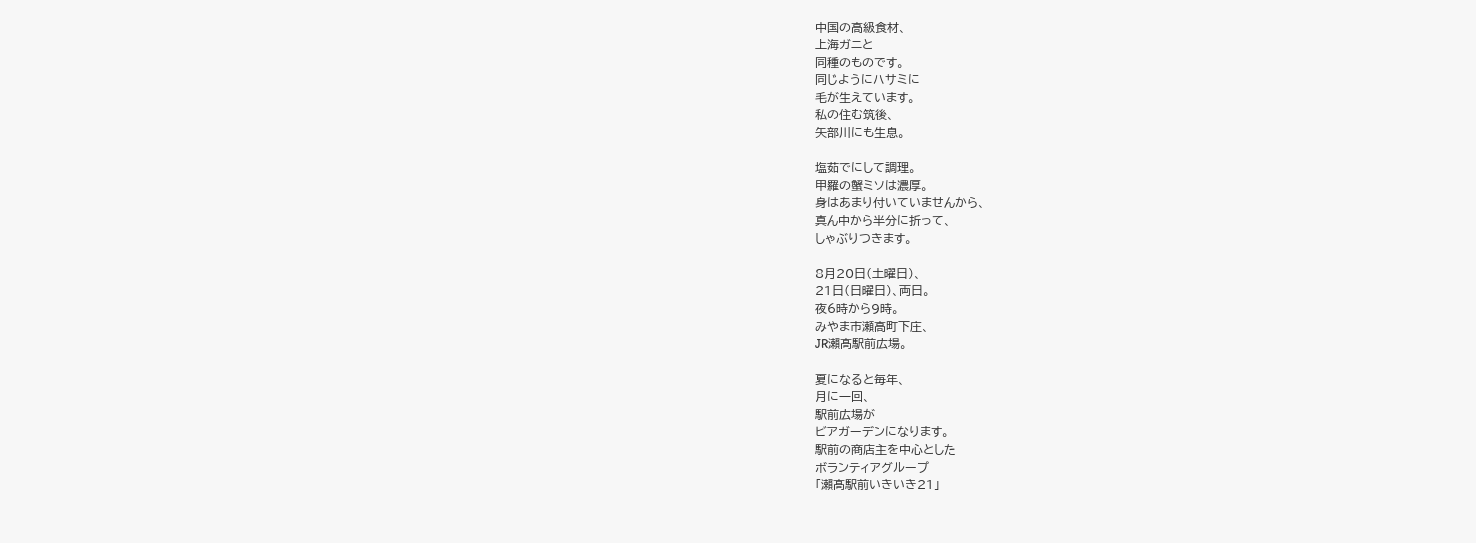中国の高級食材、
上海ガニと
同種のものです。
同じようにハサミに
毛が生えています。
私の住む筑後、
矢部川にも生息。

塩茹でにして調理。
甲羅の蟹ミソは濃厚。
身はあまり付いていませんから、
真ん中から半分に折って、
しゃぶりつきます。

8月20日(土曜日)、
21日(日曜日)、両日。
夜6時から9時。
みやま市瀬高町下庄、
JR瀨髙駅前広場。

夏になると毎年、
月に一回、
駅前広場が
ビアガーデンになります。
駅前の商店主を中心とした
ボランティアグループ
「瀨髙駅前いきいき21」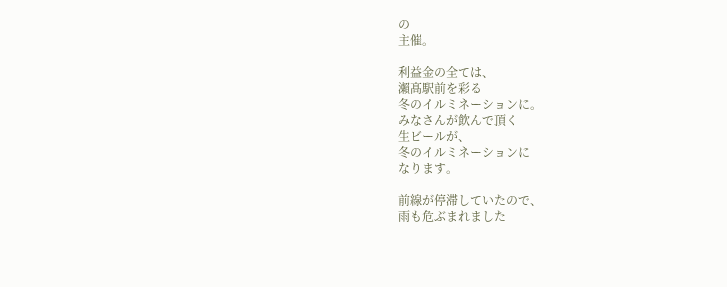の
主催。

利益金の全ては、
瀨髙駅前を彩る
冬のイルミネーションに。
みなさんが飲んで頂く
生ビールが、
冬のイルミネーションに
なります。

前線が停滞していたので、
雨も危ぶまれました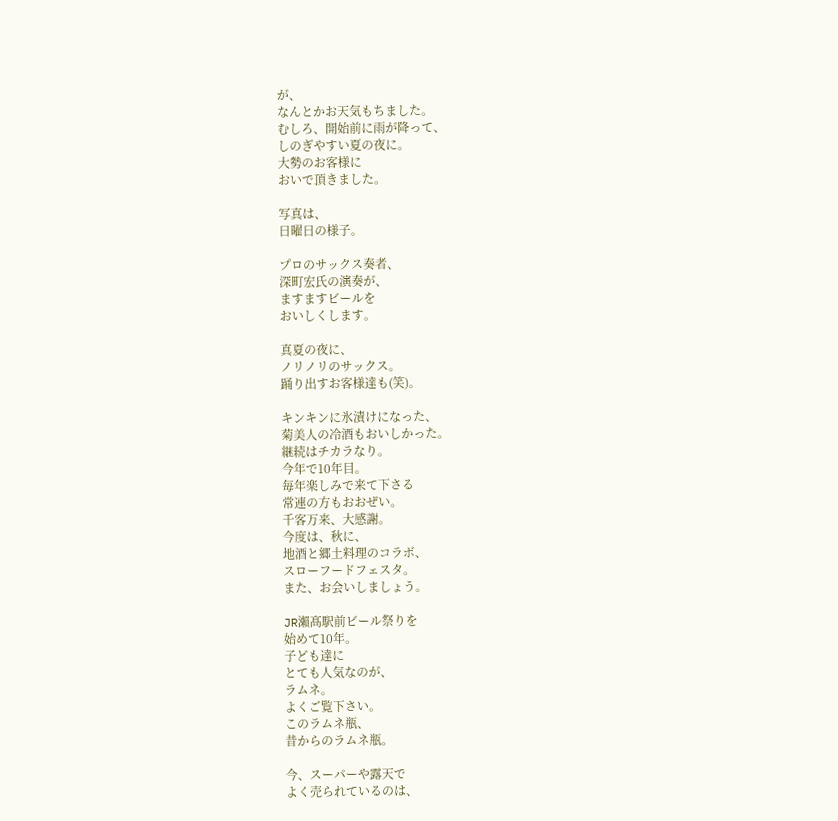が、
なんとかお天気もちました。
むしろ、開始前に雨が降って、
しのぎやすい夏の夜に。
大勢のお客様に
おいで頂きました。

写真は、
日曜日の様子。

プロのサックス奏者、
深町宏氏の演奏が、
ますますビールを
おいしくします。

真夏の夜に、
ノリノリのサックス。
踊り出すお客様達も(笑)。

キンキンに氷漬けになった、
菊美人の冷酒もおいしかった。
継続はチカラなり。
今年で10年目。
毎年楽しみで来て下さる
常連の方もおおぜい。
千客万来、大感謝。
今度は、秋に、
地酒と郷土料理のコラボ、
スローフードフェスタ。
また、お会いしましょう。

JR瀨髙駅前ビール祭りを
始めて10年。
子ども達に
とても人気なのが、
ラムネ。
よくご覧下さい。
このラムネ瓶、
昔からのラムネ瓶。

今、スーパーや露天で
よく売られているのは、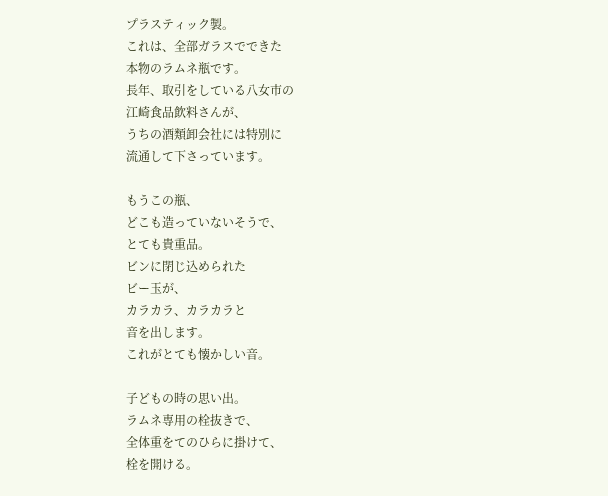プラスティック製。
これは、全部ガラスでできた
本物のラムネ瓶です。
長年、取引をしている八女市の
江崎食品飲料さんが、
うちの酒類卸会社には特別に
流通して下さっています。

もうこの瓶、
どこも造っていないそうで、
とても貴重品。
ビンに閉じ込められた
ビー玉が、
カラカラ、カラカラと
音を出します。
これがとても懐かしい音。

子どもの時の思い出。
ラムネ専用の栓抜きで、
全体重をてのひらに掛けて、
栓を開ける。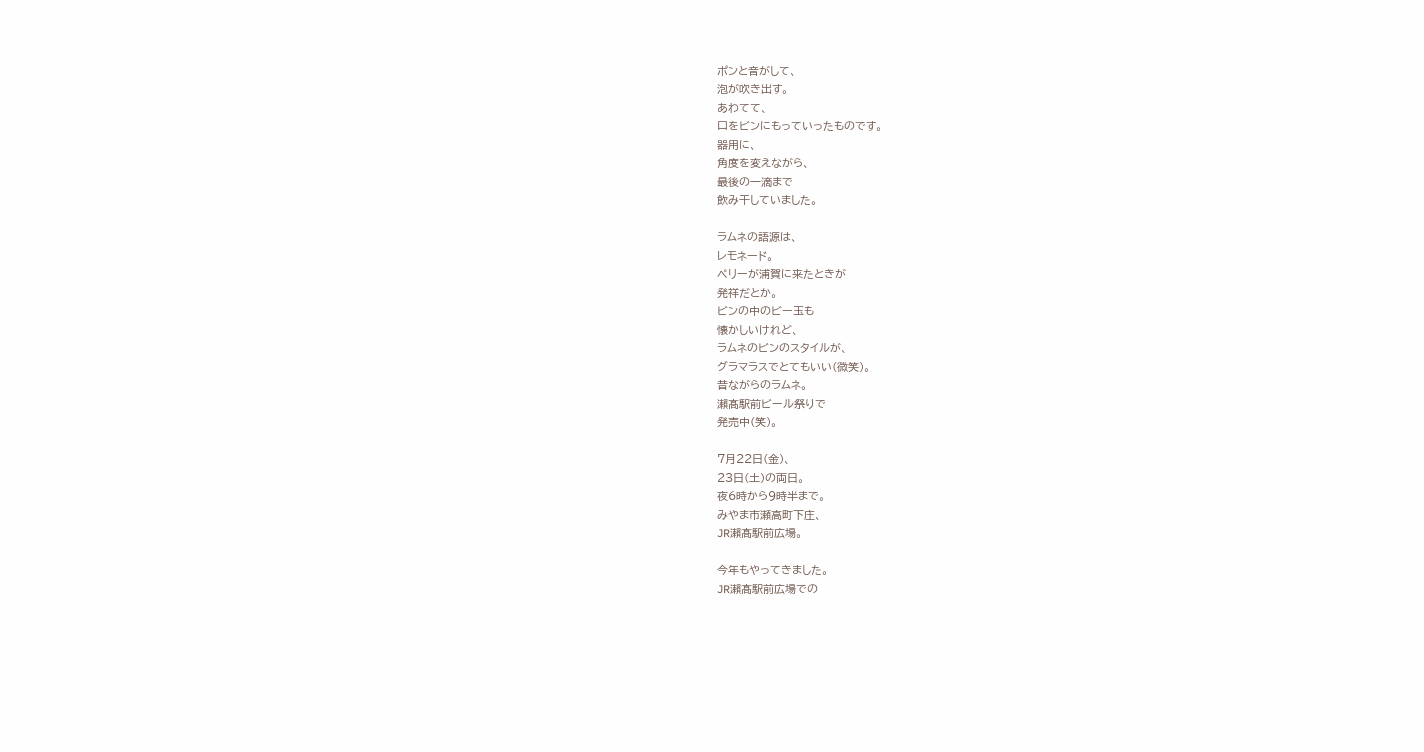ポンと音がして、
泡が吹き出す。
あわてて、
口をビンにもっていったものです。
器用に、
角度を変えながら、
最後の一滴まで
飲み干していました。

ラムネの語源は、
レモネード。
ペリーが浦賀に来たときが
発祥だとか。
ビンの中のビー玉も
懐かしいけれど、
ラムネのビンのスタイルが、
グラマラスでとてもいい(微笑)。
昔ながらのラムネ。
瀨髙駅前ビール祭りで
発売中(笑)。

7月22日(金)、
23日(土)の両日。
夜6時から9時半まで。
みやま市瀬高町下庄、
JR瀨髙駅前広場。

今年もやってきました。
JR瀨髙駅前広場での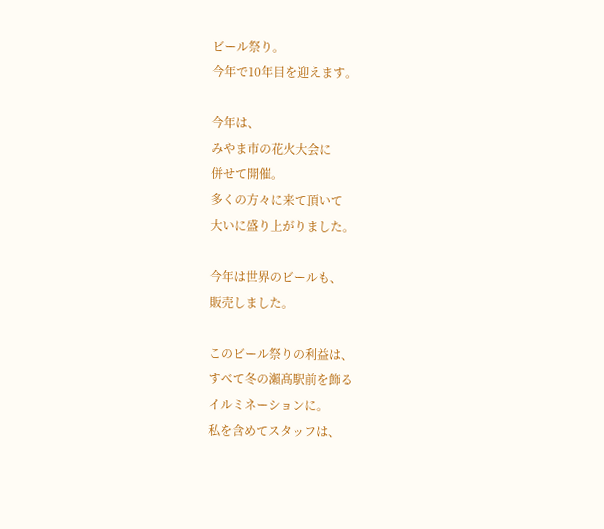ビール祭り。
今年で10年目を迎えます。

今年は、
みやま市の花火大会に
併せて開催。
多くの方々に来て頂いて
大いに盛り上がりました。

今年は世界のビールも、
販売しました。

このビール祭りの利益は、
すべて冬の瀨髙駅前を飾る
イルミネーションに。
私を含めてスタッフは、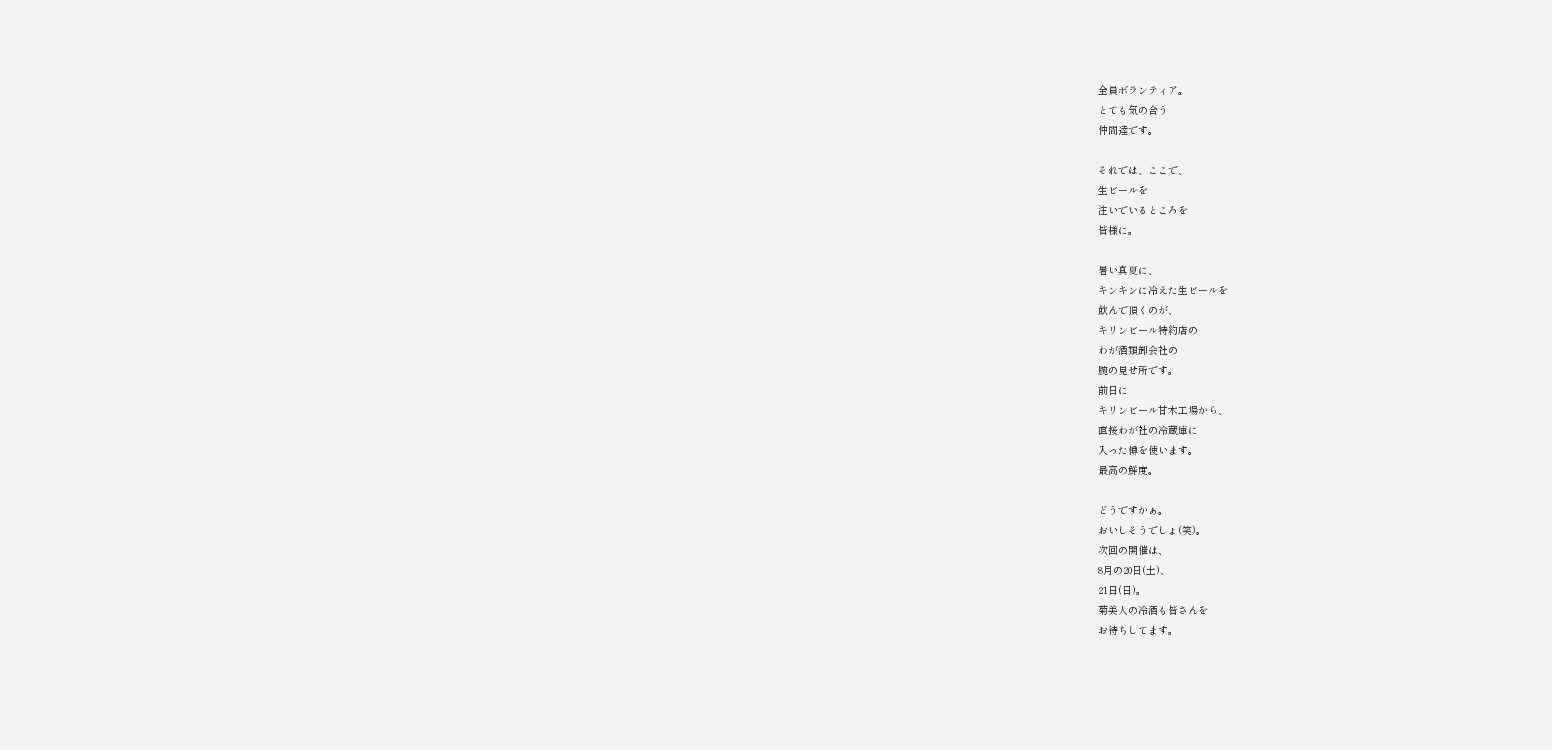全員ボランティア。
とても気の合う
仲間達です。

それでは、ここで、
生ビールを
注いでいるところを
皆様に。

暑い真夏に、
キンキンに冷えた生ビールを
飲んで頂くのが、
キリンビール特約店の
わが酒類卸会社の
腕の見せ所です。
前日に
キリンビール甘木工場から、
直接わが社の冷蔵庫に
入った樽を使います。
最高の鮮度。

どうですかぁ。
おいしそうでしょ(笑)。
次回の開催は、
8月の20日(土)、
21日(日)。
菊美人の冷酒も皆さんを
お待ちしてます。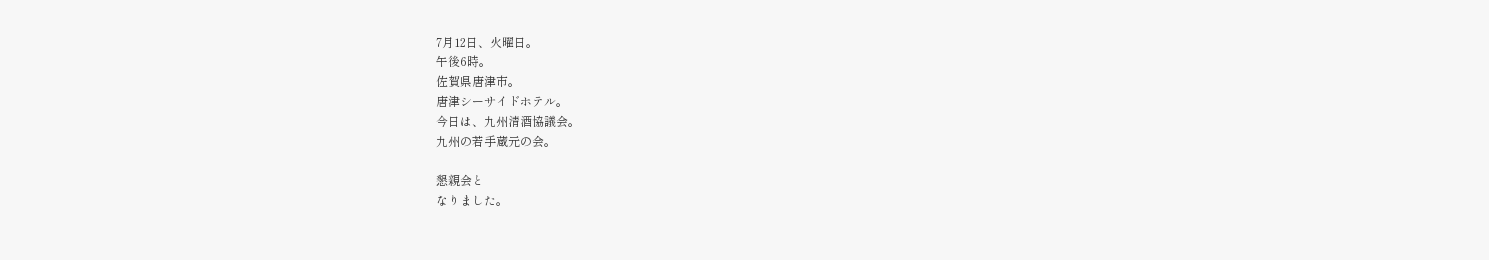7月12日、火曜日。
午後6時。
佐賀県唐津市。
唐津シーサイドホテル。
今日は、九州清酒協議会。
九州の若手蔵元の会。

懇親会と
なりました。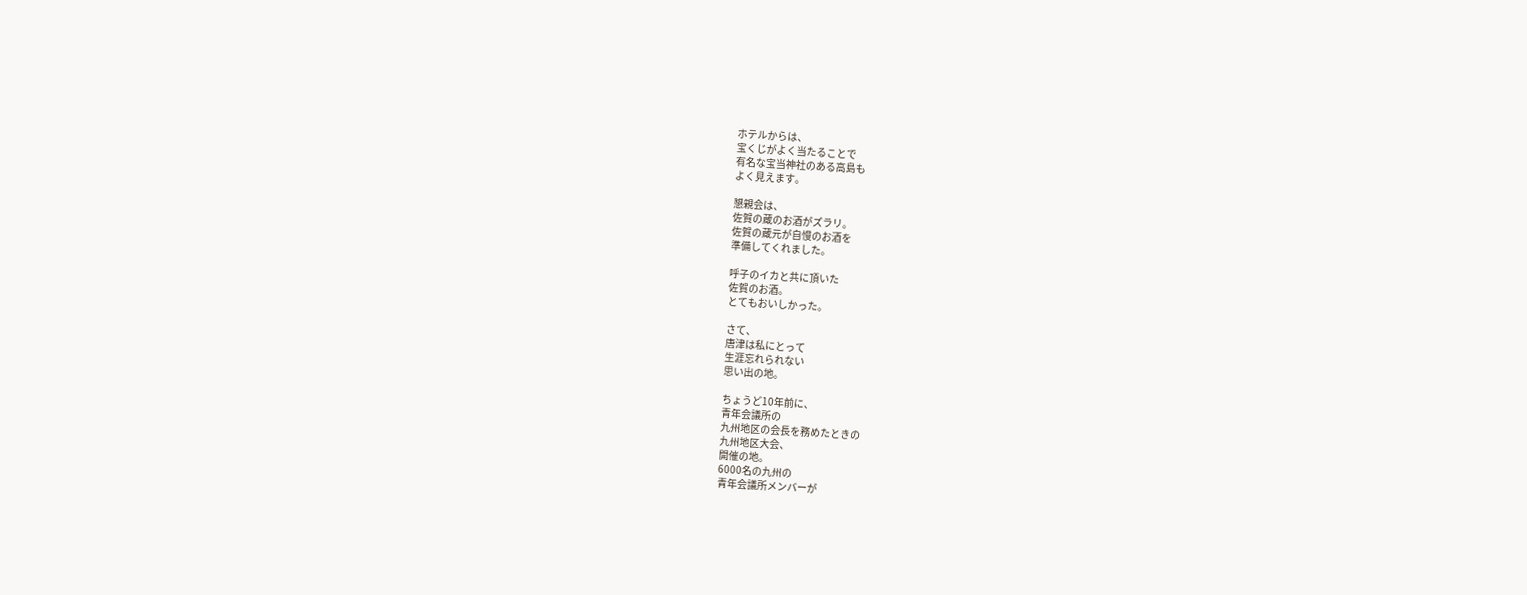ホテルからは、
宝くじがよく当たることで
有名な宝当神社のある高島も
よく見えます。

懇親会は、
佐賀の蔵のお酒がズラリ。
佐賀の蔵元が自慢のお酒を
準備してくれました。

呼子のイカと共に頂いた
佐賀のお酒。
とてもおいしかった。

さて、
唐津は私にとって
生涯忘れられない
思い出の地。

ちょうど10年前に、
青年会議所の
九州地区の会長を務めたときの
九州地区大会、
開催の地。
6000名の九州の
青年会議所メンバーが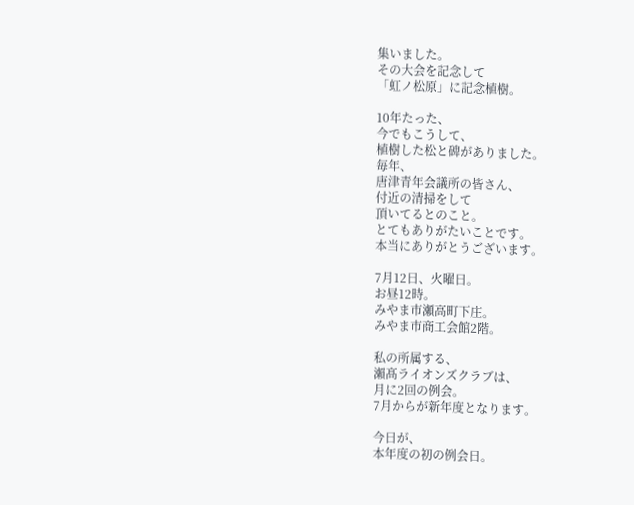集いました。
その大会を記念して
「虹ノ松原」に記念植樹。

10年たった、
今でもこうして、
植樹した松と碑がありました。
毎年、
唐津青年会議所の皆さん、
付近の清掃をして
頂いてるとのこと。
とてもありがたいことです。
本当にありがとうございます。

7月12日、火曜日。
お昼12時。
みやま市瀬高町下庄。
みやま市商工会館2階。

私の所属する、
瀨髙ライオンズクラブは、
月に2回の例会。
7月からが新年度となります。

今日が、
本年度の初の例会日。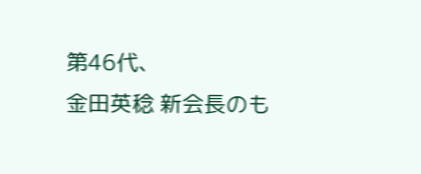第46代、
金田英稔 新会長のも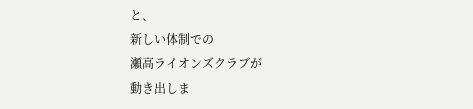と、
新しい体制での
瀬高ライオンズクラブが
動き出しま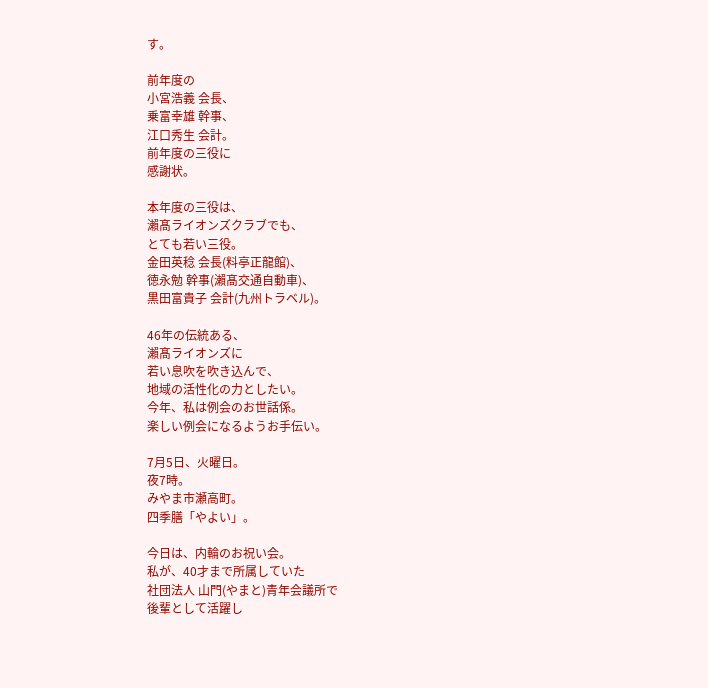す。

前年度の
小宮浩義 会長、
乗富幸雄 幹事、
江口秀生 会計。
前年度の三役に
感謝状。

本年度の三役は、
瀨髙ライオンズクラブでも、
とても若い三役。
金田英稔 会長(料亭正龍館)、
徳永勉 幹事(瀨髙交通自動車)、
黒田富貴子 会計(九州トラベル)。

46年の伝統ある、
瀨髙ライオンズに
若い息吹を吹き込んで、
地域の活性化の力としたい。
今年、私は例会のお世話係。
楽しい例会になるようお手伝い。

7月5日、火曜日。
夜7時。
みやま市瀬高町。
四季膳「やよい」。

今日は、内輪のお祝い会。
私が、40才まで所属していた
社団法人 山門(やまと)青年会議所で
後輩として活躍し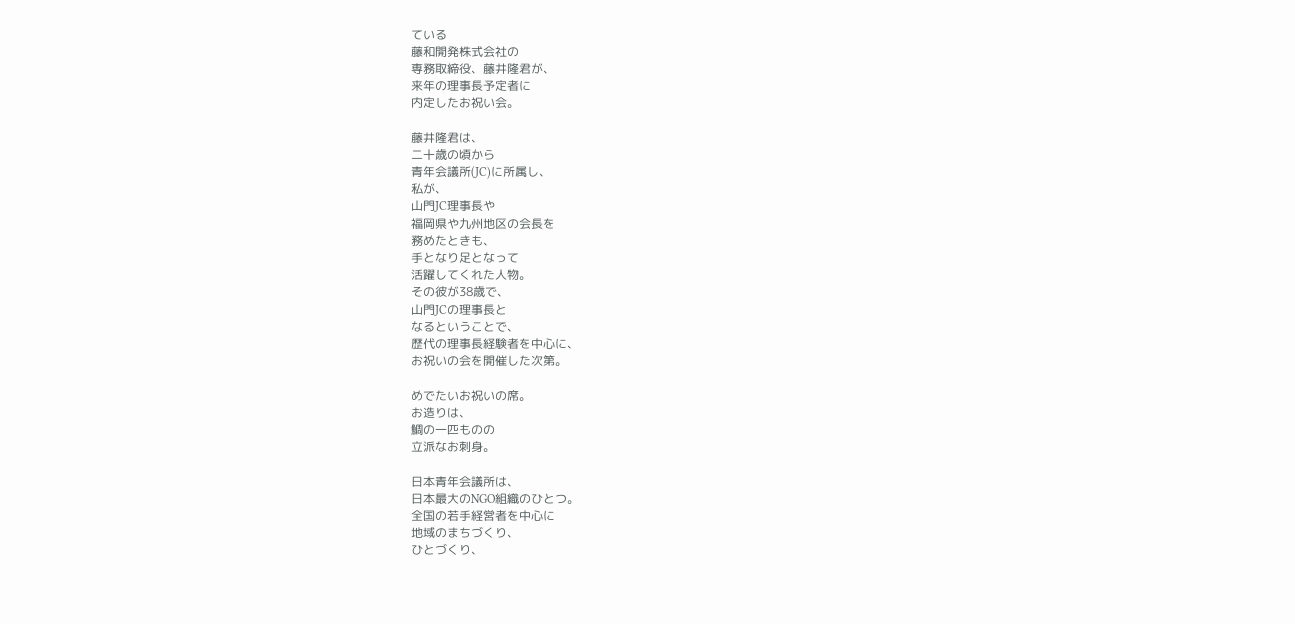ている
藤和開発株式会社の
専務取締役、藤井隆君が、
来年の理事長予定者に
内定したお祝い会。

藤井隆君は、
二十歳の頃から
青年会議所(JC)に所属し、
私が、
山門JC理事長や
福岡県や九州地区の会長を
務めたときも、
手となり足となって
活躍してくれた人物。
その彼が38歳で、
山門JCの理事長と
なるということで、
歴代の理事長経験者を中心に、
お祝いの会を開催した次第。

めでたいお祝いの席。
お造りは、
鯛の一匹ものの
立派なお刺身。

日本青年会議所は、
日本最大のNGO組織のひとつ。
全国の若手経営者を中心に
地域のまちづくり、
ひとづくり、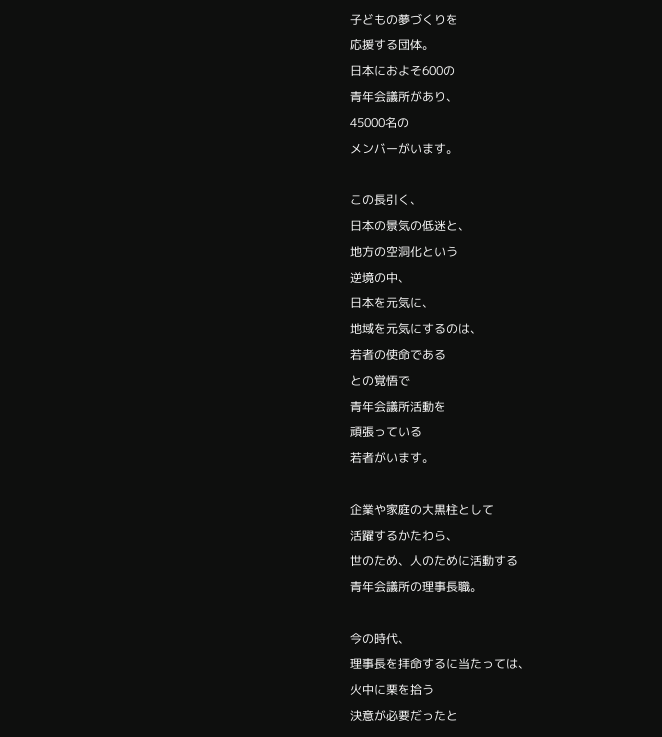子どもの夢づくりを
応援する団体。
日本におよそ600の
青年会議所があり、
45000名の
メンバーがいます。

この長引く、
日本の景気の低迷と、
地方の空洞化という
逆境の中、
日本を元気に、
地域を元気にするのは、
若者の使命である
との覚悟で
青年会議所活動を
頑張っている
若者がいます。

企業や家庭の大黒柱として
活躍するかたわら、
世のため、人のために活動する
青年会議所の理事長職。

今の時代、
理事長を拝命するに当たっては、
火中に栗を拾う
決意が必要だったと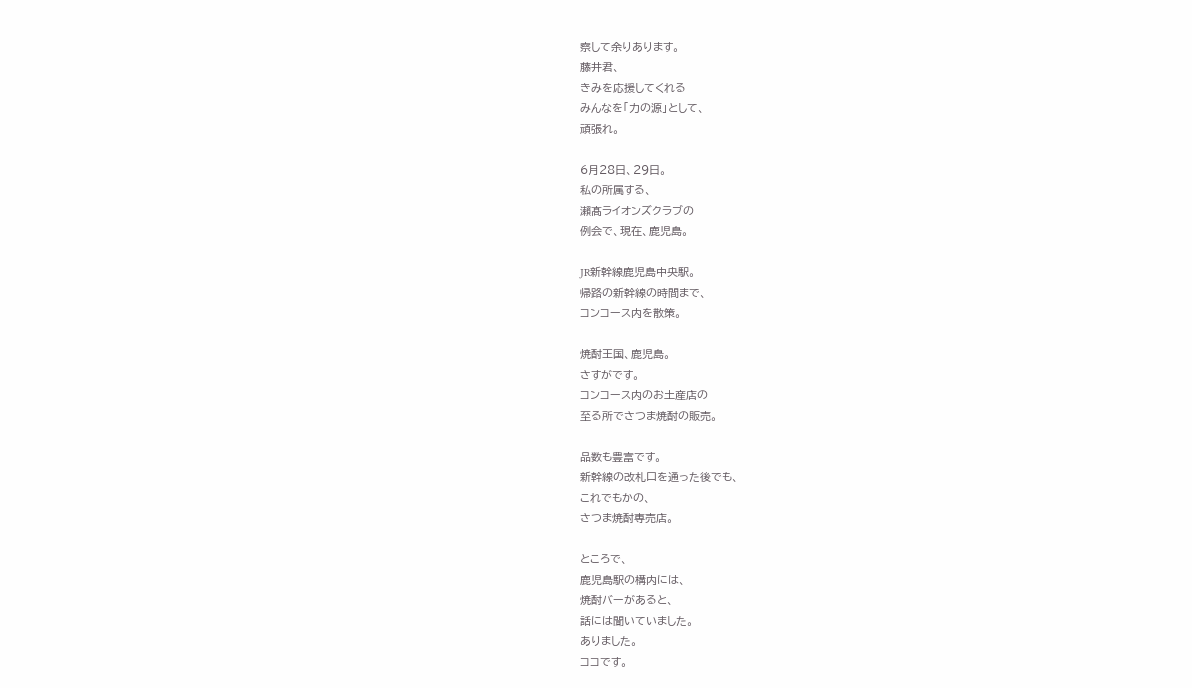察して余りあります。
藤井君、
きみを応援してくれる
みんなを「力の源」として、
頑張れ。

6月28日、29日。
私の所属する、
瀨髙ライオンズクラブの
例会で、現在、鹿児島。

JR新幹線鹿児島中央駅。
帰路の新幹線の時間まで、
コンコース内を散策。

焼酎王国、鹿児島。
さすがです。
コンコース内のお土産店の
至る所でさつま焼酎の販売。

品数も豊富です。
新幹線の改札口を通った後でも、
これでもかの、
さつま焼酎専売店。

ところで、
鹿児島駅の構内には、
焼酎バーがあると、
話には聞いていました。
ありました。
ココです。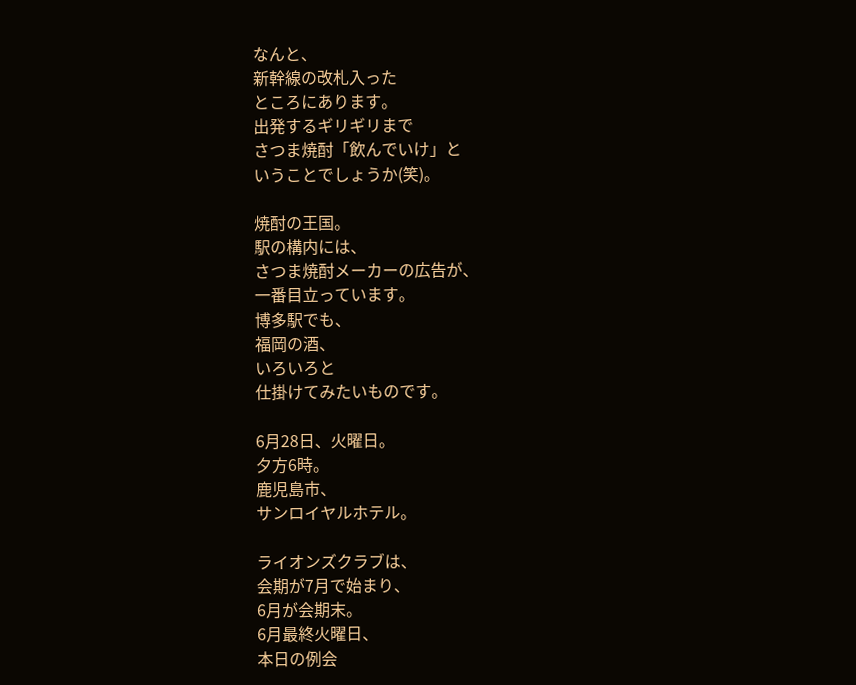なんと、
新幹線の改札入った
ところにあります。
出発するギリギリまで
さつま焼酎「飲んでいけ」と
いうことでしょうか(笑)。

焼酎の王国。
駅の構内には、
さつま焼酎メーカーの広告が、
一番目立っています。
博多駅でも、
福岡の酒、
いろいろと
仕掛けてみたいものです。

6月28日、火曜日。
夕方6時。
鹿児島市、
サンロイヤルホテル。

ライオンズクラブは、
会期が7月で始まり、
6月が会期末。
6月最終火曜日、
本日の例会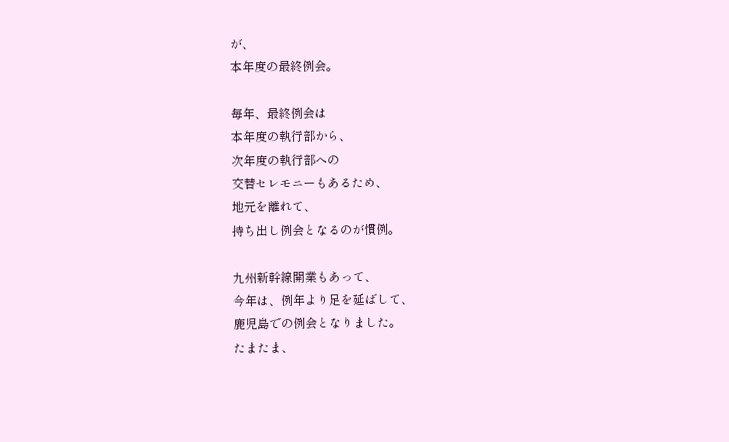が、
本年度の最終例会。

毎年、最終例会は
本年度の執行部から、
次年度の執行部への
交替セレモニーもあるため、
地元を離れて、
持ち出し例会となるのが慣例。

九州新幹線開業もあって、
今年は、例年より足を延ばして、
鹿児島での例会となりました。
たまたま、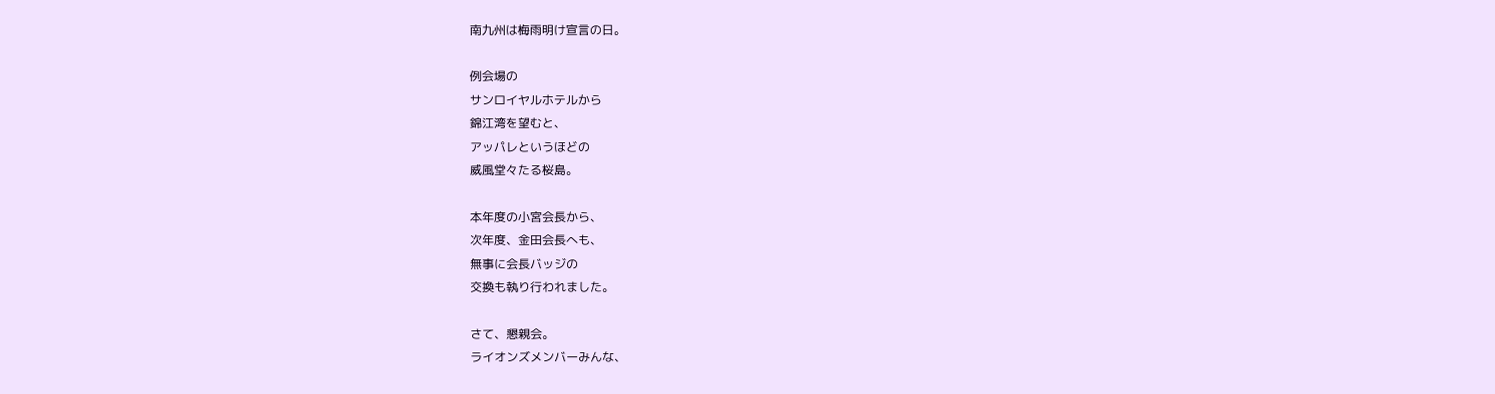南九州は梅雨明け宣言の日。

例会場の
サンロイヤルホテルから
錦江湾を望むと、
アッパレというほどの
威風堂々たる桜島。

本年度の小宮会長から、
次年度、金田会長へも、
無事に会長バッジの
交換も執り行われました。

さて、懇親会。
ライオンズメンバーみんな、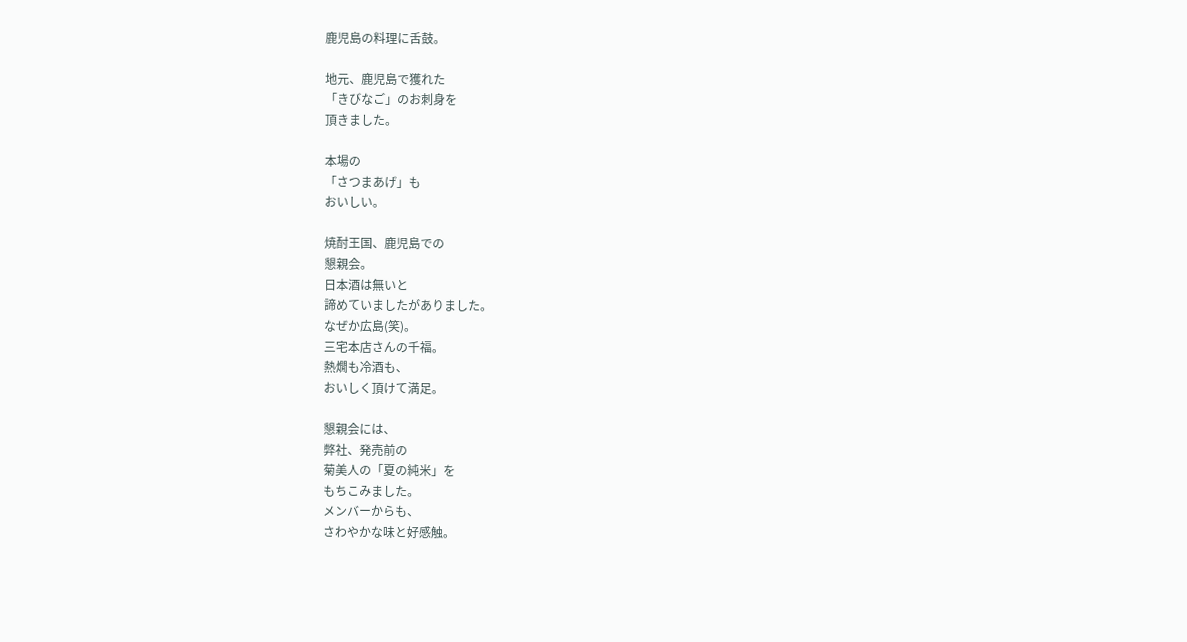鹿児島の料理に舌鼓。

地元、鹿児島で獲れた
「きびなご」のお刺身を
頂きました。

本場の
「さつまあげ」も
おいしい。

焼酎王国、鹿児島での
懇親会。
日本酒は無いと
諦めていましたがありました。
なぜか広島(笑)。
三宅本店さんの千福。
熱燗も冷酒も、
おいしく頂けて満足。

懇親会には、
弊社、発売前の
菊美人の「夏の純米」を
もちこみました。
メンバーからも、
さわやかな味と好感触。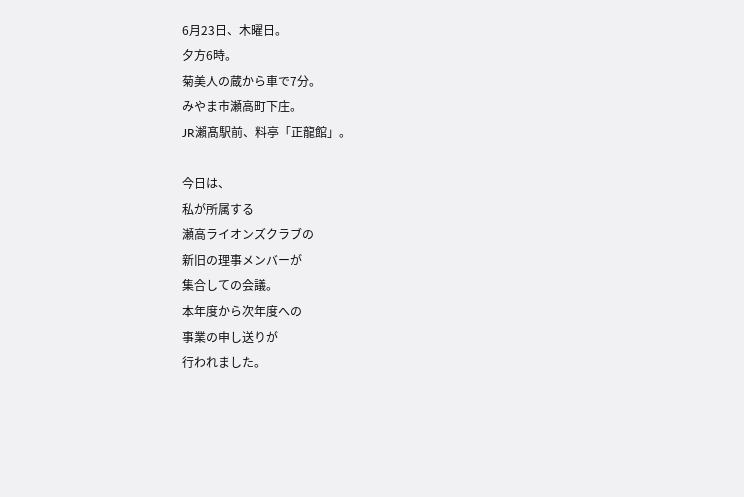6月23日、木曜日。
夕方6時。
菊美人の蔵から車で7分。
みやま市瀬高町下庄。
JR瀨髙駅前、料亭「正龍館」。

今日は、
私が所属する
瀬高ライオンズクラブの
新旧の理事メンバーが
集合しての会議。
本年度から次年度への
事業の申し送りが
行われました。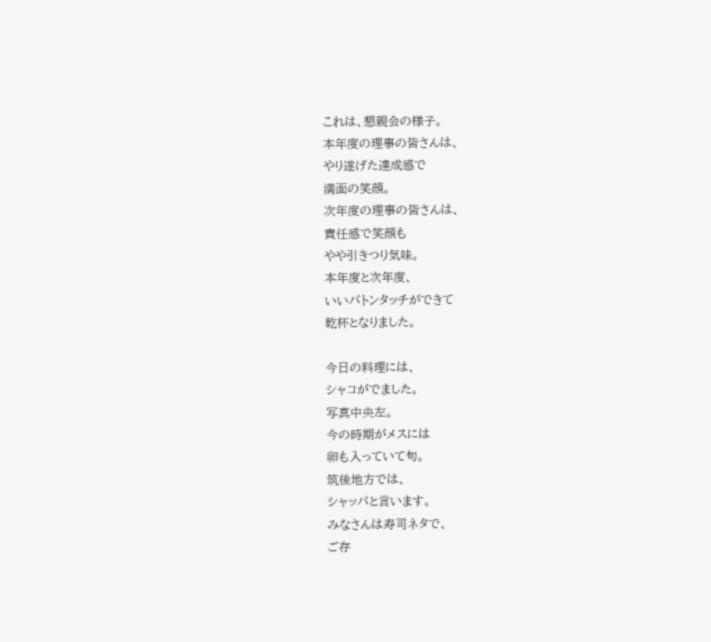これは、懇親会の様子。
本年度の理事の皆さんは、
やり遂げた達成感で
満面の笑顔。
次年度の理事の皆さんは、
責任感で笑顔も
やや引きつり気味。
本年度と次年度、
いいバトンタッチができて
乾杯となりました。

今日の料理には、
シャコがでました。
写真中央左。
今の時期がメスには
卵も入っていて旬。
筑後地方では、
シャッパと言います。
みなさんは寿司ネタで、
ご存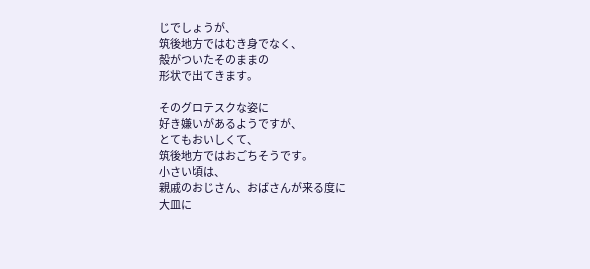じでしょうが、
筑後地方ではむき身でなく、
殻がついたそのままの
形状で出てきます。

そのグロテスクな姿に
好き嫌いがあるようですが、
とてもおいしくて、
筑後地方ではおごちそうです。
小さい頃は、
親戚のおじさん、おばさんが来る度に
大皿に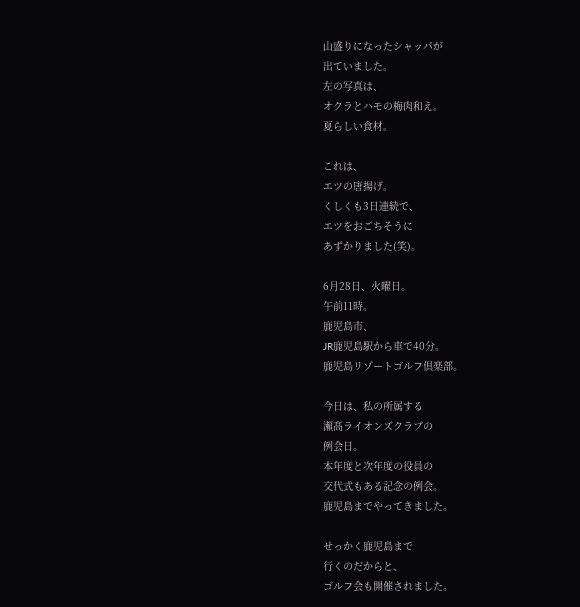山盛りになったシャッパが
出ていました。
左の写真は、
オクラとハモの梅肉和え。
夏らしい食材。

これは、
エツの唐揚げ。
くしくも3日連続で、
エツをおごちそうに
あずかりました(笑)。

6月28日、火曜日。
午前11時。
鹿児島市、
JR鹿児島駅から車で40分。
鹿児島リゾートゴルフ倶楽部。

今日は、私の所属する
瀨髙ライオンズクラブの
例会日。
本年度と次年度の役員の
交代式もある記念の例会。
鹿児島までやってきました。

せっかく鹿児島まで
行くのだからと、
ゴルフ会も開催されました。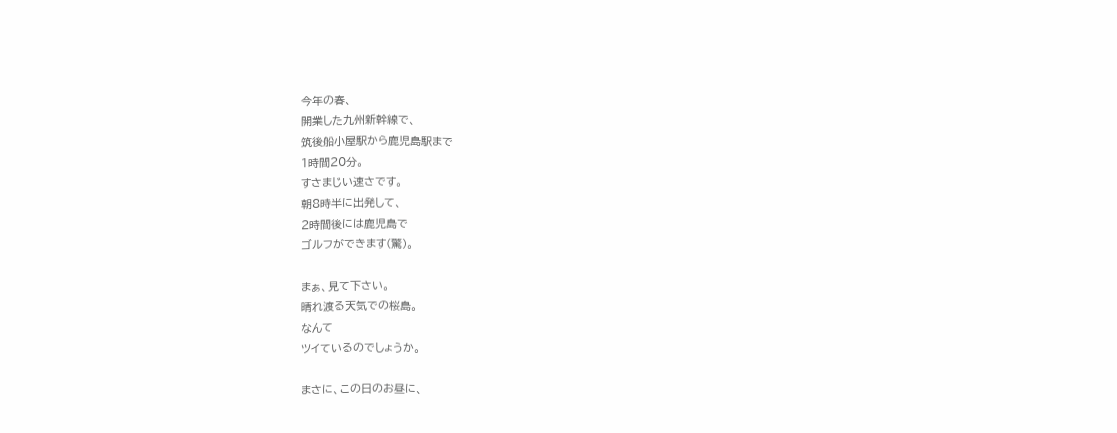今年の春、
開業した九州新幹線で、
筑後船小屋駅から鹿児島駅まで
1時間20分。
すさまじい速さです。
朝8時半に出発して、
2時間後には鹿児島で
ゴルフができます(驚)。

まぁ、見て下さい。
晴れ渡る天気での桜島。
なんて
ツイているのでしょうか。

まさに、この日のお昼に、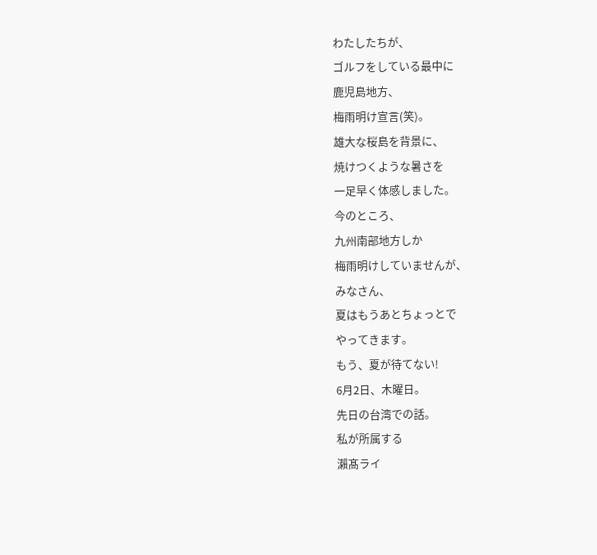わたしたちが、
ゴルフをしている最中に
鹿児島地方、
梅雨明け宣言(笑)。
雄大な桜島を背景に、
焼けつくような暑さを
一足早く体感しました。
今のところ、
九州南部地方しか
梅雨明けしていませんが、
みなさん、
夏はもうあとちょっとで
やってきます。
もう、夏が待てない!
6月2日、木曜日。
先日の台湾での話。
私が所属する
瀨髙ライ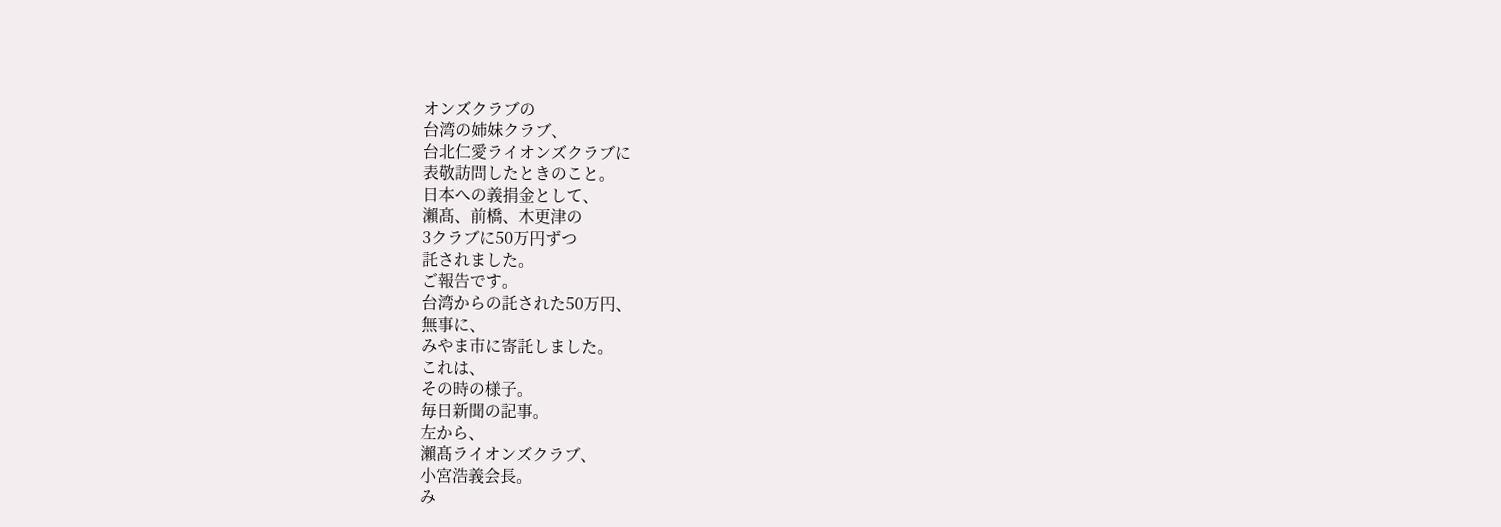オンズクラブの
台湾の姉妹クラブ、
台北仁愛ライオンズクラブに
表敬訪問したときのこと。
日本への義捐金として、
瀨髙、前橋、木更津の
3クラブに50万円ずつ
託されました。
ご報告です。
台湾からの託された50万円、
無事に、
みやま市に寄託しました。
これは、
その時の様子。
毎日新聞の記事。
左から、
瀨髙ライオンズクラブ、
小宮浩義会長。
み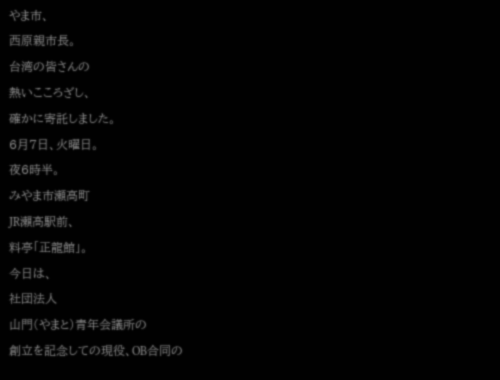やま市、
西原親市長。
台湾の皆さんの
熱いこころざし、
確かに寄託しました。
6月7日、火曜日。
夜6時半。
みやま市瀬高町
JR瀨髙駅前、
料亭「正龍館」。
今日は、
社団法人
山門(やまと)青年会議所の
創立を記念しての現役、OB合同の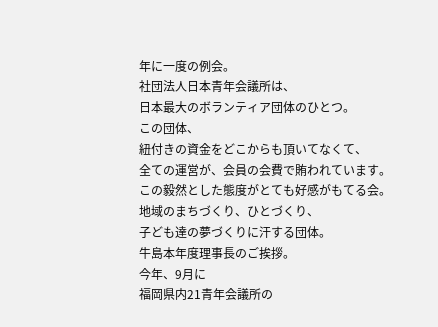年に一度の例会。
社団法人日本青年会議所は、
日本最大のボランティア団体のひとつ。
この団体、
紐付きの資金をどこからも頂いてなくて、
全ての運営が、会員の会費で賄われています。
この毅然とした態度がとても好感がもてる会。
地域のまちづくり、ひとづくり、
子ども達の夢づくりに汗する団体。
牛島本年度理事長のご挨拶。
今年、9月に
福岡県内21青年会議所の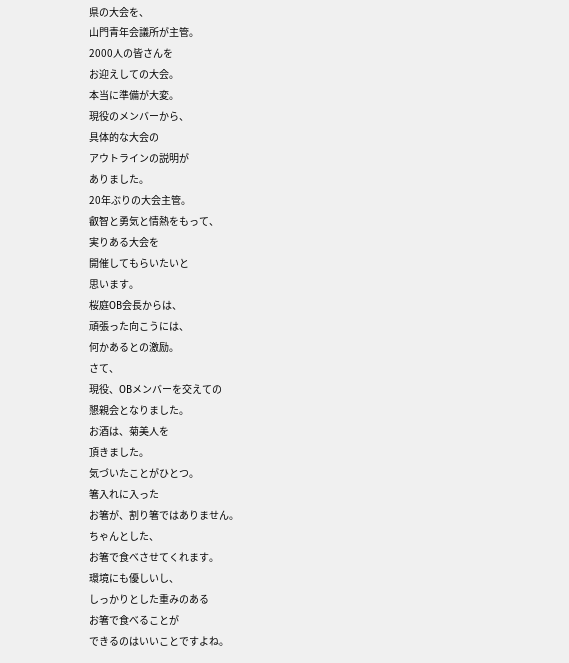県の大会を、
山門青年会議所が主管。
2000人の皆さんを
お迎えしての大会。
本当に準備が大変。
現役のメンバーから、
具体的な大会の
アウトラインの説明が
ありました。
20年ぶりの大会主管。
叡智と勇気と情熱をもって、
実りある大会を
開催してもらいたいと
思います。
桜庭OB会長からは、
頑張った向こうには、
何かあるとの激励。
さて、
現役、OBメンバーを交えての
懇親会となりました。
お酒は、菊美人を
頂きました。
気づいたことがひとつ。
箸入れに入った
お箸が、割り箸ではありません。
ちゃんとした、
お箸で食べさせてくれます。
環境にも優しいし、
しっかりとした重みのある
お箸で食べることが
できるのはいいことですよね。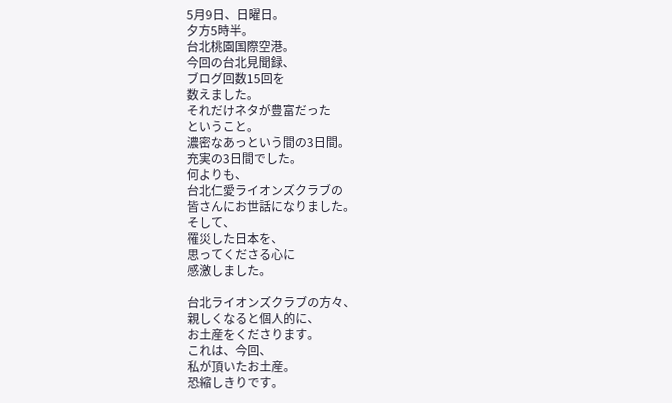5月9日、日曜日。
夕方5時半。
台北桃園国際空港。
今回の台北見聞録、
ブログ回数15回を
数えました。
それだけネタが豊富だった
ということ。
濃密なあっという間の3日間。
充実の3日間でした。
何よりも、
台北仁愛ライオンズクラブの
皆さんにお世話になりました。
そして、
罹災した日本を、
思ってくださる心に
感激しました。

台北ライオンズクラブの方々、
親しくなると個人的に、
お土産をくださります。
これは、今回、
私が頂いたお土産。
恐縮しきりです。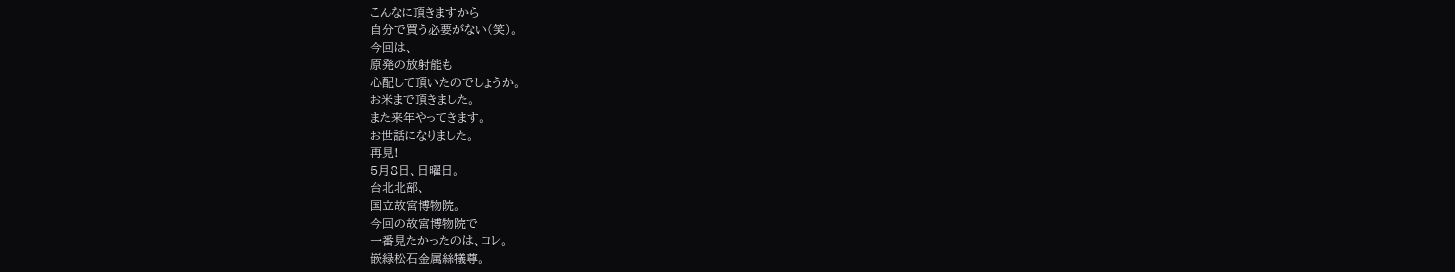こんなに頂きますから
自分で買う必要がない(笑)。
今回は、
原発の放射能も
心配して頂いたのでしょうか。
お米まで頂きました。
また来年やってきます。
お世話になりました。
再見!
5月8日、日曜日。
台北北部、
国立故宮博物院。
今回の故宮博物院で
一番見たかったのは、コレ。
嵌緑松石金属絲犠尊。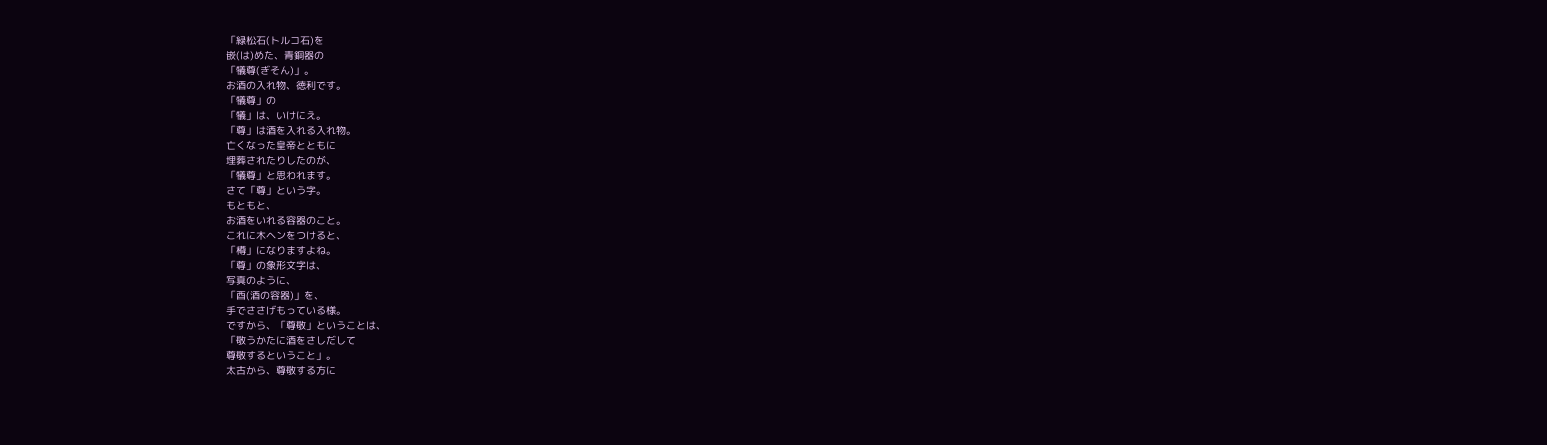「緑松石(トルコ石)を
嵌(は)めた、青銅器の
「犠尊(ぎそん)」。
お酒の入れ物、徳利です。
「犠尊」の
「犠」は、いけにえ。
「尊」は酒を入れる入れ物。
亡くなった皇帝とともに
埋葬されたりしたのが、
「犠尊」と思われます。
さて「尊」という字。
もともと、
お酒をいれる容器のこと。
これに木ヘンをつけると、
「樽」になりますよね。
「尊」の象形文字は、
写真のように、
「酉(酒の容器)」を、
手でささげもっている様。
ですから、「尊敬」ということは、
「敬うかたに酒をさしだして
尊敬するということ」。
太古から、尊敬する方に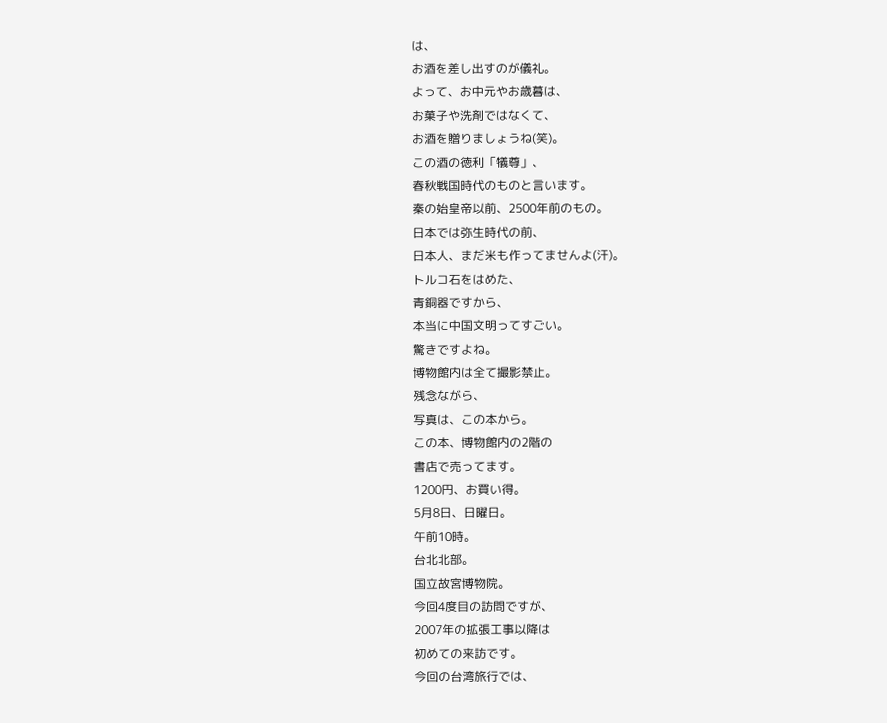は、
お酒を差し出すのが儀礼。
よって、お中元やお歳暮は、
お菓子や洗剤ではなくて、
お酒を贈りましょうね(笑)。
この酒の徳利「犠尊」、
春秋戦国時代のものと言います。
秦の始皇帝以前、2500年前のもの。
日本では弥生時代の前、
日本人、まだ米も作ってませんよ(汗)。
トルコ石をはめた、
青銅器ですから、
本当に中国文明ってすごい。
驚きですよね。
博物館内は全て撮影禁止。
残念ながら、
写真は、この本から。
この本、博物館内の2階の
書店で売ってます。
1200円、お買い得。
5月8日、日曜日。
午前10時。
台北北部。
国立故宮博物院。
今回4度目の訪問ですが、
2007年の拡張工事以降は
初めての来訪です。
今回の台湾旅行では、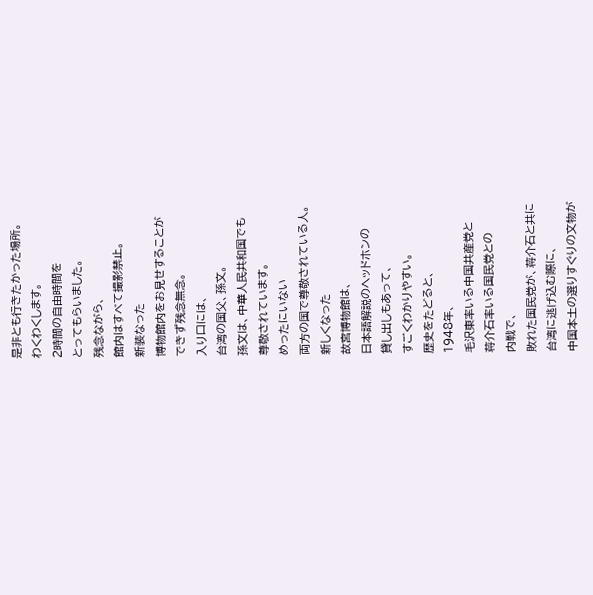是非とも行きたかった場所。
わくわくします。
2時間の自由時間を
とってもらいました。
残念ながら、
館内はすべて撮影禁止。
新装なった
博物館内をお見せすることが
できず残念無念。
入り口には、
台湾の国父、孫文。
孫文は、中華人民共和国でも
尊敬されています。
めったにいない
両方の国で尊敬されている人。
新しくなった
故宮博物館は、
日本語解説のヘッドホンの
貸し出しもあって、
すごくわかりやすい。
歴史をたどると、
1948年、
毛沢東率いる中国共産党と
蒋介石率いる国民党との
内戦で、
敗れた国民党が、蒋介石と共に
台湾に逃げ込む際に、
中国本土の選りすぐりの文物が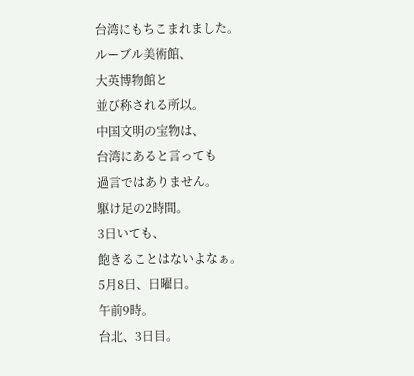台湾にもちこまれました。
ルーブル美術館、
大英博物館と
並び称される所以。
中国文明の宝物は、
台湾にあると言っても
過言ではありません。
駆け足の2時間。
3日いても、
飽きることはないよなぁ。
5月8日、日曜日。
午前9時。
台北、3日目。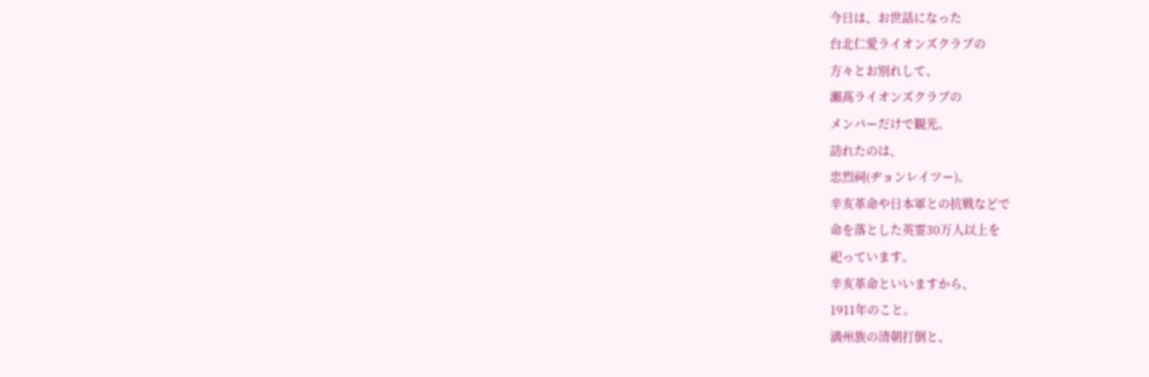今日は、お世話になった
台北仁愛ライオンズクラブの
方々とお別れして、
瀨髙ライオンズクラブの
メンバーだけで観光。
訪れたのは、
忠烈祠(ヂョンレイツー)。
辛亥革命や日本軍との抗戦などで
命を落とした英霊30万人以上を
祀っています。
辛亥革命といいますから、
1911年のこと。
満州族の清朝打倒と、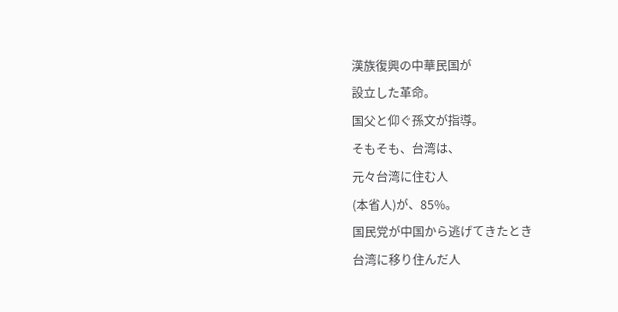漢族復興の中華民国が
設立した革命。
国父と仰ぐ孫文が指導。
そもそも、台湾は、
元々台湾に住む人
(本省人)が、85%。
国民党が中国から逃げてきたとき
台湾に移り住んだ人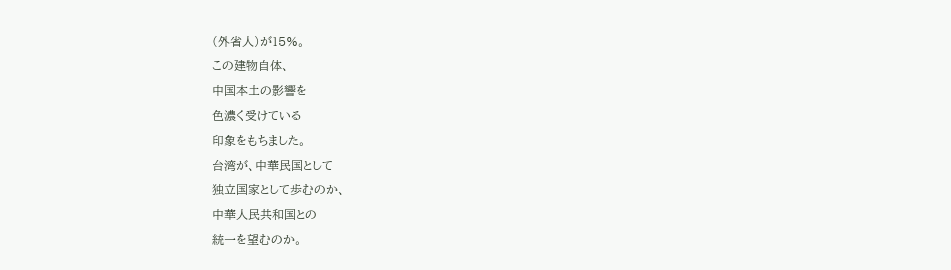(外省人)が15%。
この建物自体、
中国本土の影響を
色濃く受けている
印象をもちました。
台湾が、中華民国として
独立国家として歩むのか、
中華人民共和国との
統一を望むのか。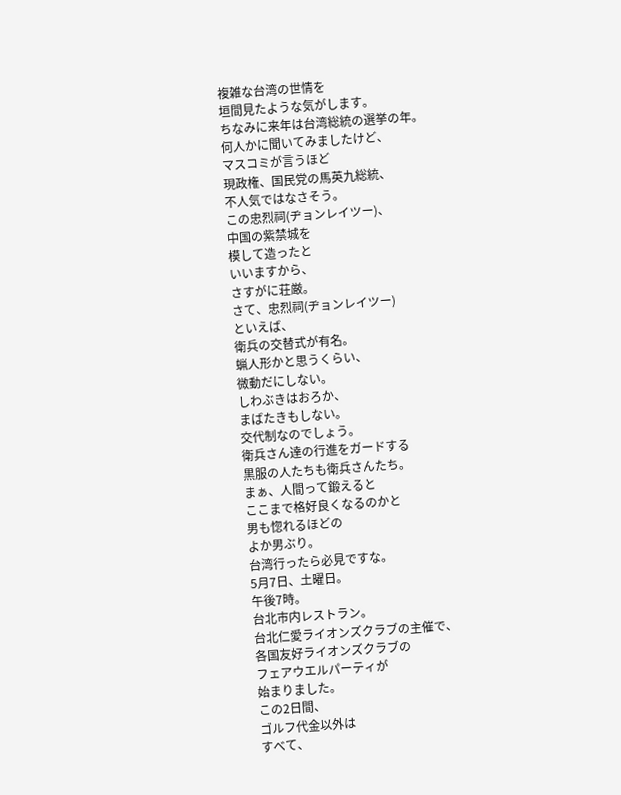複雑な台湾の世情を
垣間見たような気がします。
ちなみに来年は台湾総統の選挙の年。
何人かに聞いてみましたけど、
マスコミが言うほど
現政権、国民党の馬英九総統、
不人気ではなさそう。
この忠烈祠(ヂョンレイツー)、
中国の紫禁城を
模して造ったと
いいますから、
さすがに荘厳。
さて、忠烈祠(ヂョンレイツー)
といえば、
衛兵の交替式が有名。
蝋人形かと思うくらい、
微動だにしない。
しわぶきはおろか、
まばたきもしない。
交代制なのでしょう。
衛兵さん達の行進をガードする
黒服の人たちも衛兵さんたち。
まぁ、人間って鍛えると
ここまで格好良くなるのかと
男も惚れるほどの
よか男ぶり。
台湾行ったら必見ですな。
5月7日、土曜日。
午後7時。
台北市内レストラン。
台北仁愛ライオンズクラブの主催で、
各国友好ライオンズクラブの
フェアウエルパーティが
始まりました。
この2日間、
ゴルフ代金以外は
すべて、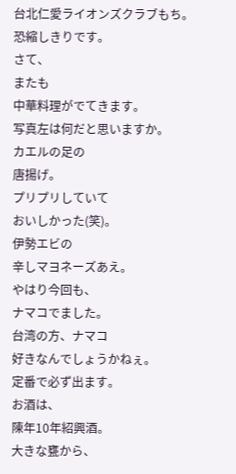台北仁愛ライオンズクラブもち。
恐縮しきりです。
さて、
またも
中華料理がでてきます。
写真左は何だと思いますか。
カエルの足の
唐揚げ。
プリプリしていて
おいしかった(笑)。
伊勢エビの
辛しマヨネーズあえ。
やはり今回も、
ナマコでました。
台湾の方、ナマコ
好きなんでしょうかねぇ。
定番で必ず出ます。
お酒は、
陳年10年紹興酒。
大きな甕から、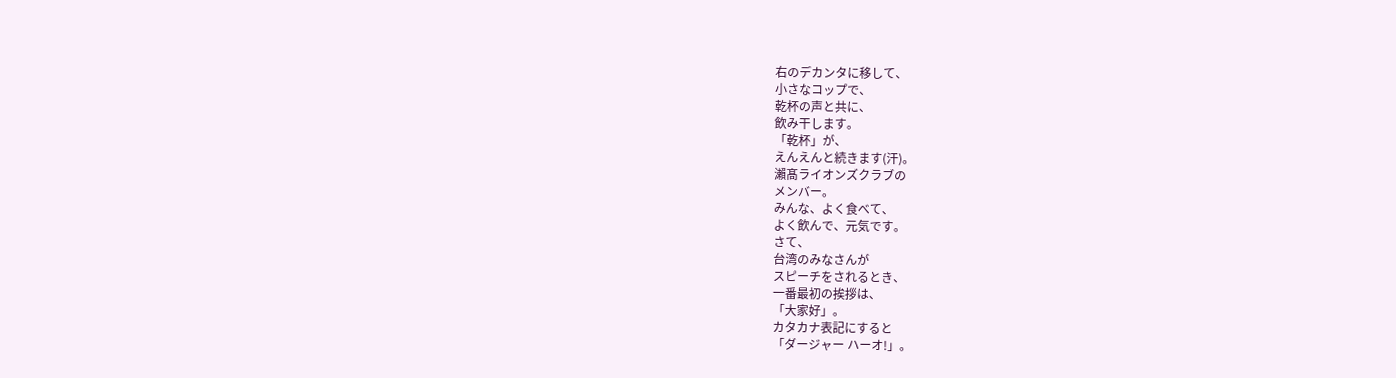右のデカンタに移して、
小さなコップで、
乾杯の声と共に、
飲み干します。
「乾杯」が、
えんえんと続きます(汗)。
瀨髙ライオンズクラブの
メンバー。
みんな、よく食べて、
よく飲んで、元気です。
さて、
台湾のみなさんが
スピーチをされるとき、
一番最初の挨拶は、
「大家好」。
カタカナ表記にすると
「ダージャー ハーオ!」。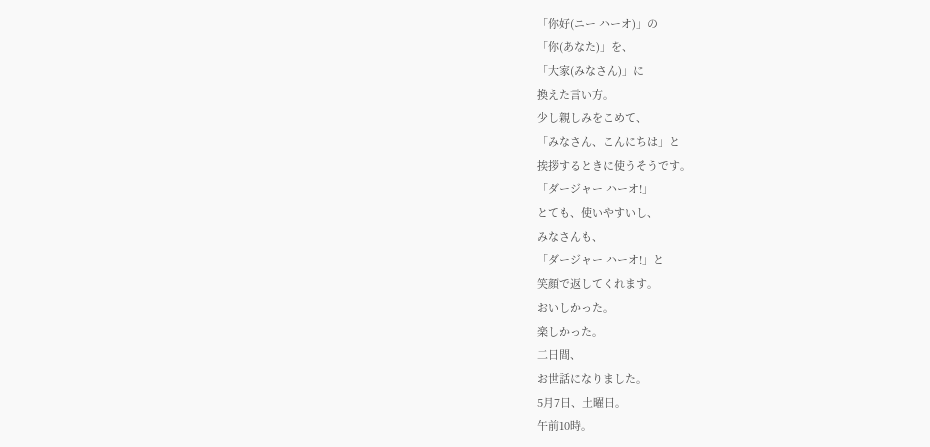「你好(ニー ハーオ)」の
「你(あなた)」を、
「大家(みなさん)」に
換えた言い方。
少し親しみをこめて、
「みなさん、こんにちは」と
挨拶するときに使うそうです。
「ダージャー ハーオ!」
とても、使いやすいし、
みなさんも、
「ダージャー ハーオ!」と
笑顔で返してくれます。
おいしかった。
楽しかった。
二日間、
お世話になりました。
5月7日、土曜日。
午前10時。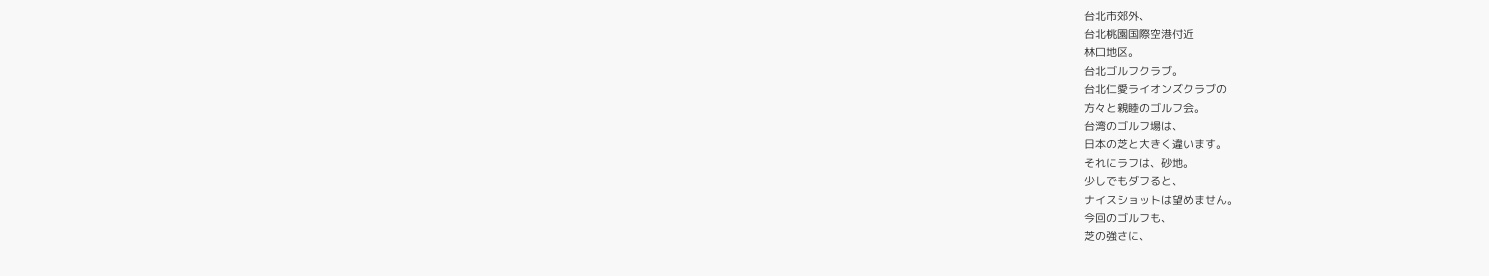台北市郊外、
台北桃園国際空港付近
林口地区。
台北ゴルフクラブ。
台北仁愛ライオンズクラブの
方々と親睦のゴルフ会。
台湾のゴルフ場は、
日本の芝と大きく違います。
それにラフは、砂地。
少しでもダフると、
ナイスショットは望めません。
今回のゴルフも、
芝の強さに、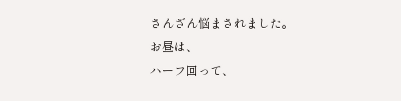さんざん悩まされました。
お昼は、
ハーフ回って、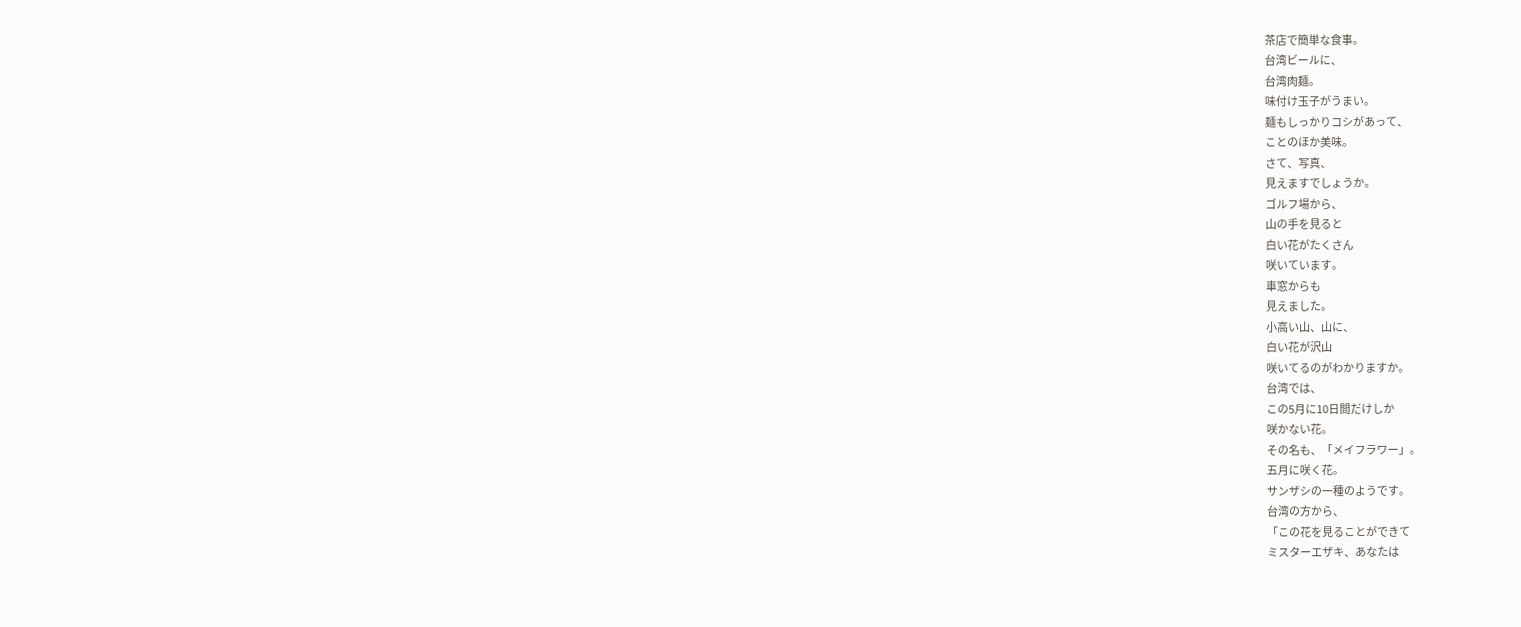茶店で簡単な食事。
台湾ビールに、
台湾肉麺。
味付け玉子がうまい。
麺もしっかりコシがあって、
ことのほか美味。
さて、写真、
見えますでしょうか。
ゴルフ場から、
山の手を見ると
白い花がたくさん
咲いています。
車窓からも
見えました。
小高い山、山に、
白い花が沢山
咲いてるのがわかりますか。
台湾では、
この5月に10日間だけしか
咲かない花。
その名も、「メイフラワー」。
五月に咲く花。
サンザシの一種のようです。
台湾の方から、
「この花を見ることができて
ミスターエザキ、あなたは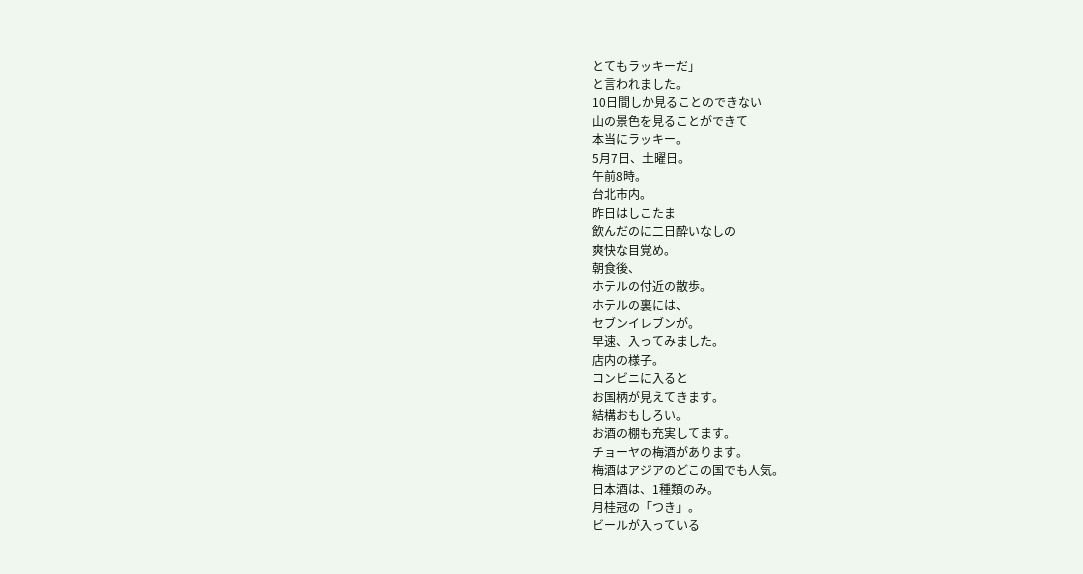とてもラッキーだ」
と言われました。
10日間しか見ることのできない
山の景色を見ることができて
本当にラッキー。
5月7日、土曜日。
午前8時。
台北市内。
昨日はしこたま
飲んだのに二日酔いなしの
爽快な目覚め。
朝食後、
ホテルの付近の散歩。
ホテルの裏には、
セブンイレブンが。
早速、入ってみました。
店内の様子。
コンビニに入ると
お国柄が見えてきます。
結構おもしろい。
お酒の棚も充実してます。
チョーヤの梅酒があります。
梅酒はアジアのどこの国でも人気。
日本酒は、1種類のみ。
月桂冠の「つき」。
ビールが入っている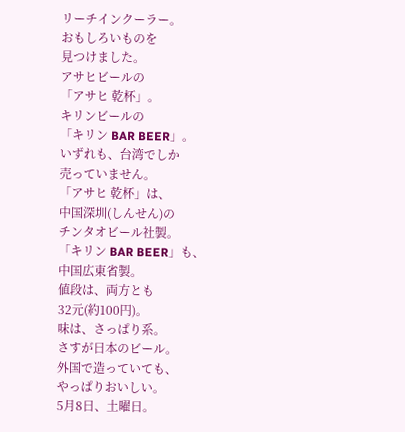リーチインクーラー。
おもしろいものを
見つけました。
アサヒビールの
「アサヒ 乾杯」。
キリンビールの
「キリン BAR BEER」。
いずれも、台湾でしか
売っていません。
「アサヒ 乾杯」は、
中国深圳(しんせん)の
チンタオビール社製。
「キリン BAR BEER」も、
中国広東省製。
値段は、両方とも
32元(約100円)。
味は、さっぱり系。
さすが日本のビール。
外国で造っていても、
やっぱりおいしい。
5月8日、土曜日。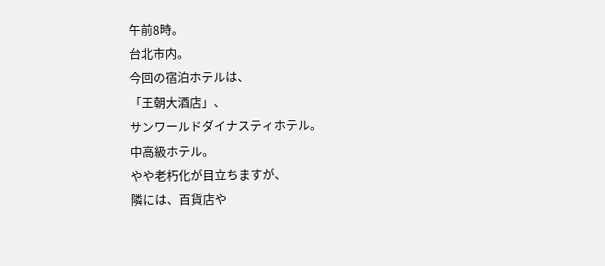午前8時。
台北市内。
今回の宿泊ホテルは、
「王朝大酒店」、
サンワールドダイナスティホテル。
中高級ホテル。
やや老朽化が目立ちますが、
隣には、百貨店や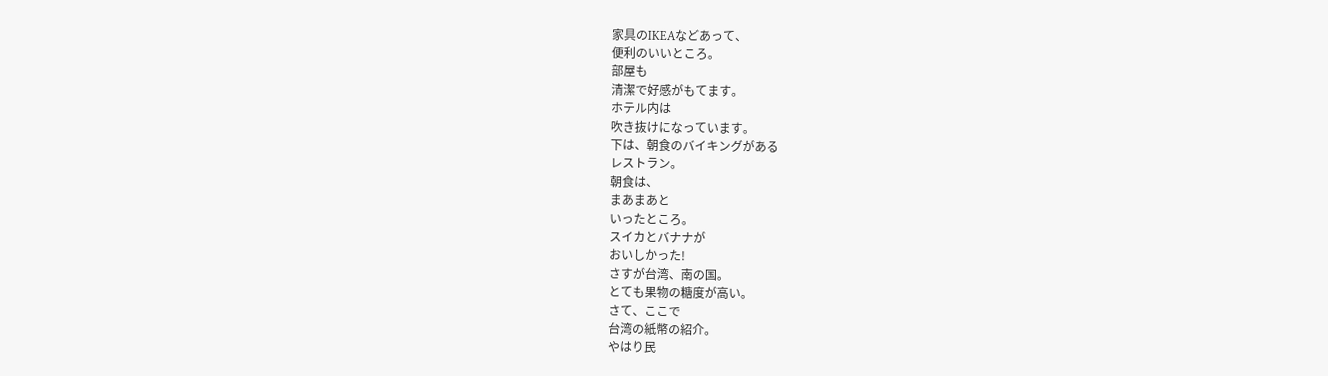家具のIKEAなどあって、
便利のいいところ。
部屋も
清潔で好感がもてます。
ホテル内は
吹き抜けになっています。
下は、朝食のバイキングがある
レストラン。
朝食は、
まあまあと
いったところ。
スイカとバナナが
おいしかった!
さすが台湾、南の国。
とても果物の糖度が高い。
さて、ここで
台湾の紙幣の紹介。
やはり民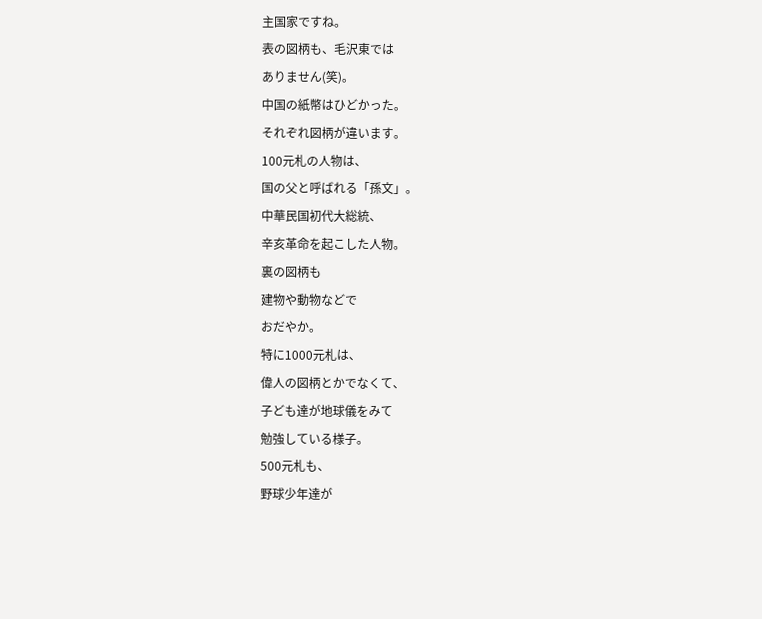主国家ですね。
表の図柄も、毛沢東では
ありません(笑)。
中国の紙幣はひどかった。
それぞれ図柄が違います。
100元札の人物は、
国の父と呼ばれる「孫文」。
中華民国初代大総統、
辛亥革命を起こした人物。
裏の図柄も
建物や動物などで
おだやか。
特に1000元札は、
偉人の図柄とかでなくて、
子ども達が地球儀をみて
勉強している様子。
500元札も、
野球少年達が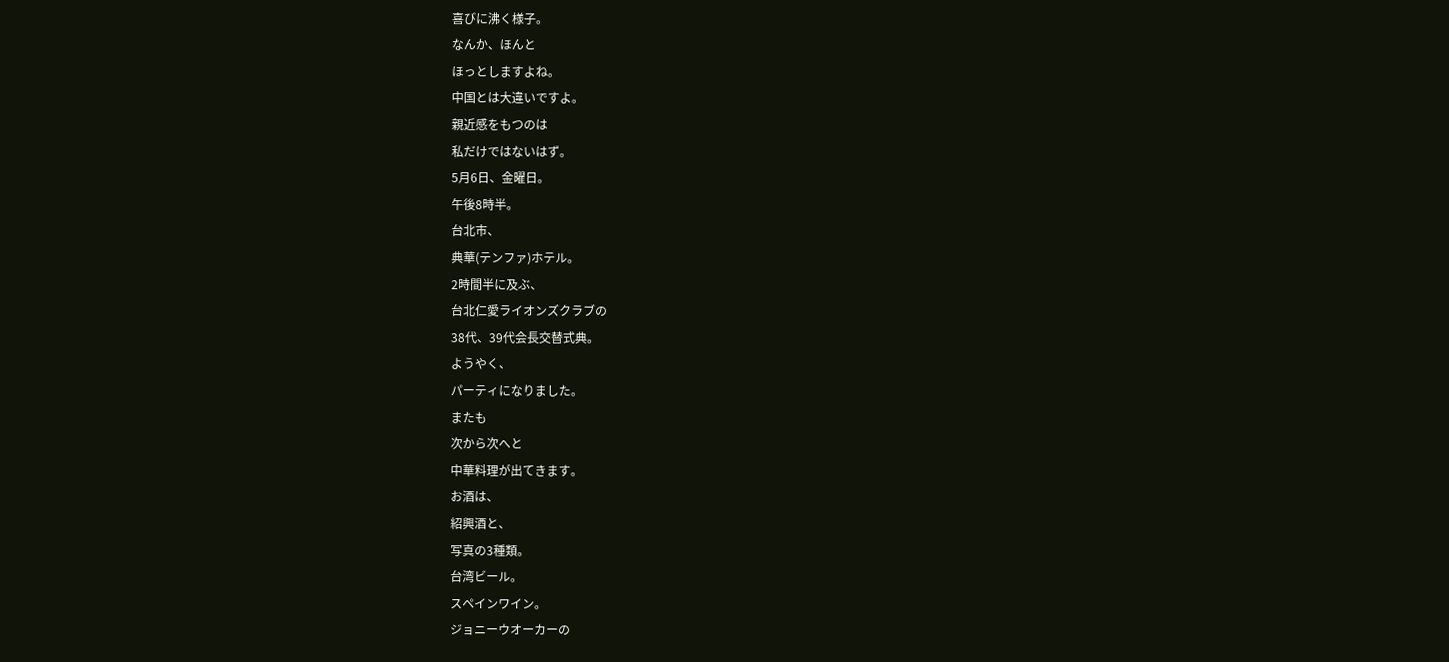喜びに沸く様子。
なんか、ほんと
ほっとしますよね。
中国とは大違いですよ。
親近感をもつのは
私だけではないはず。
5月6日、金曜日。
午後8時半。
台北市、
典華(テンファ)ホテル。
2時間半に及ぶ、
台北仁愛ライオンズクラブの
38代、39代会長交替式典。
ようやく、
パーティになりました。
またも
次から次へと
中華料理が出てきます。
お酒は、
紹興酒と、
写真の3種類。
台湾ビール。
スペインワイン。
ジョニーウオーカーの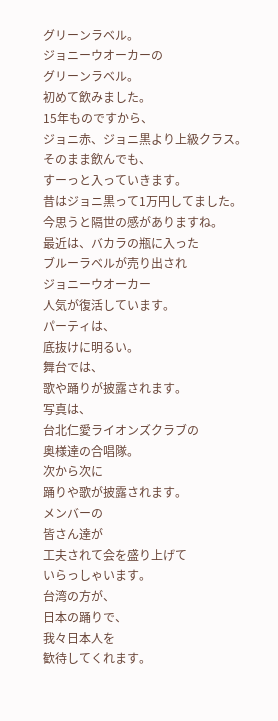グリーンラベル。
ジョニーウオーカーの
グリーンラベル。
初めて飲みました。
15年ものですから、
ジョニ赤、ジョニ黒より上級クラス。
そのまま飲んでも、
すーっと入っていきます。
昔はジョニ黒って1万円してました。
今思うと隔世の感がありますね。
最近は、バカラの瓶に入った
ブルーラベルが売り出され
ジョニーウオーカー
人気が復活しています。
パーティは、
底抜けに明るい。
舞台では、
歌や踊りが披露されます。
写真は、
台北仁愛ライオンズクラブの
奥様達の合唱隊。
次から次に
踊りや歌が披露されます。
メンバーの
皆さん達が
工夫されて会を盛り上げて
いらっしゃいます。
台湾の方が、
日本の踊りで、
我々日本人を
歓待してくれます。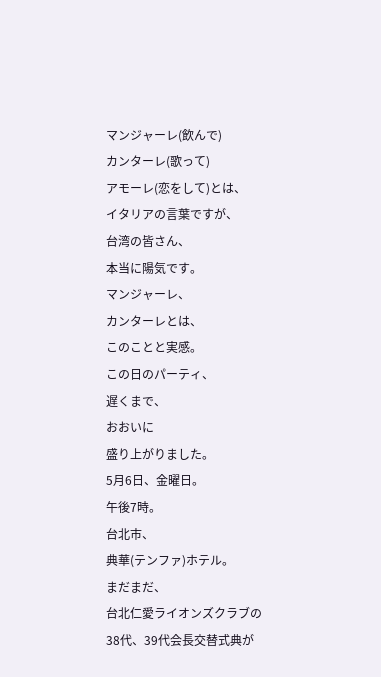マンジャーレ(飲んで)
カンターレ(歌って)
アモーレ(恋をして)とは、
イタリアの言葉ですが、
台湾の皆さん、
本当に陽気です。
マンジャーレ、
カンターレとは、
このことと実感。
この日のパーティ、
遅くまで、
おおいに
盛り上がりました。
5月6日、金曜日。
午後7時。
台北市、
典華(テンファ)ホテル。
まだまだ、
台北仁愛ライオンズクラブの
38代、39代会長交替式典が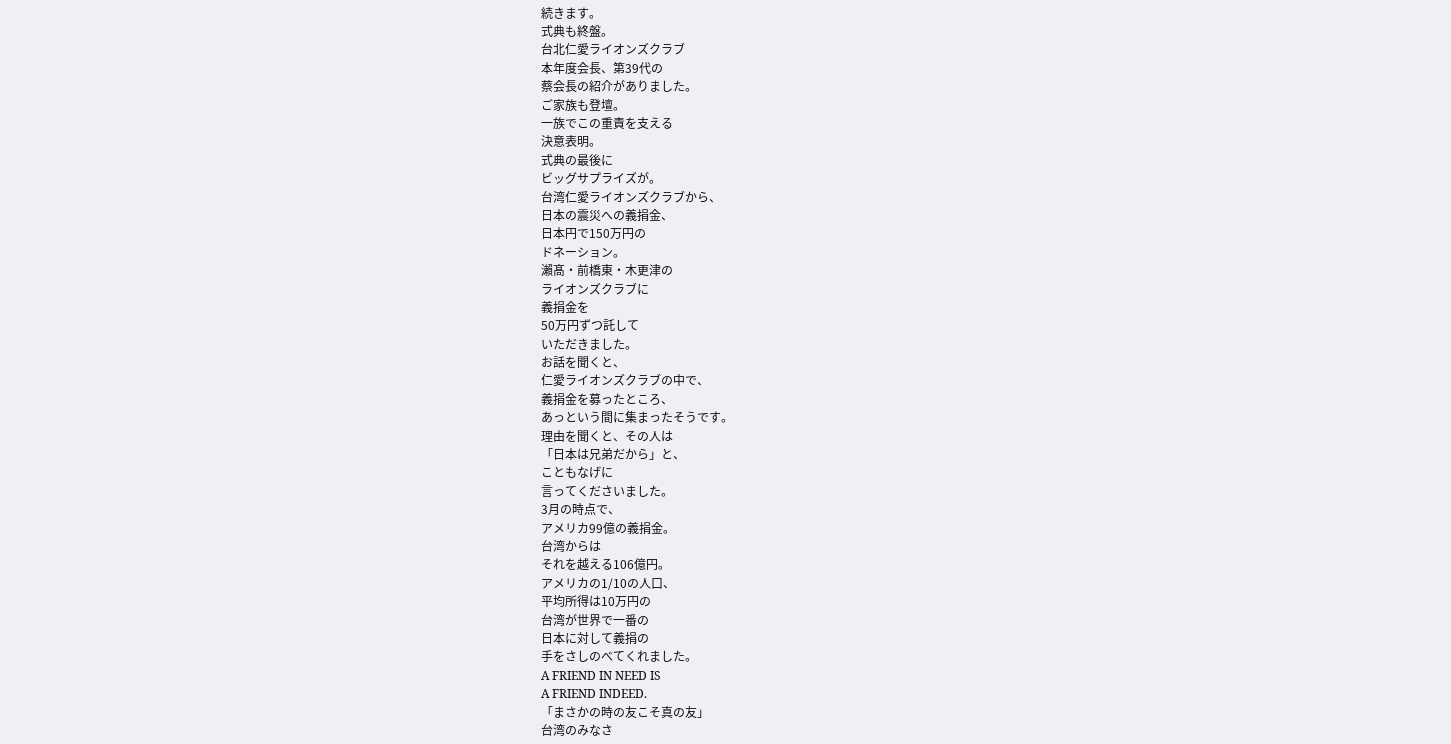続きます。
式典も終盤。
台北仁愛ライオンズクラブ
本年度会長、第39代の
蔡会長の紹介がありました。
ご家族も登壇。
一族でこの重責を支える
決意表明。
式典の最後に
ビッグサプライズが。
台湾仁愛ライオンズクラブから、
日本の震災への義捐金、
日本円で150万円の
ドネーション。
瀨髙・前橋東・木更津の
ライオンズクラブに
義捐金を
50万円ずつ託して
いただきました。
お話を聞くと、
仁愛ライオンズクラブの中で、
義捐金を募ったところ、
あっという間に集まったそうです。
理由を聞くと、その人は
「日本は兄弟だから」と、
こともなげに
言ってくださいました。
3月の時点で、
アメリカ99億の義捐金。
台湾からは
それを越える106億円。
アメリカの1/10の人口、
平均所得は10万円の
台湾が世界で一番の
日本に対して義捐の
手をさしのべてくれました。
A FRIEND IN NEED IS
A FRIEND INDEED.
「まさかの時の友こそ真の友」
台湾のみなさ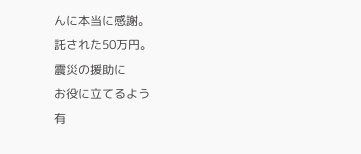んに本当に感謝。
託された50万円。
震災の援助に
お役に立てるよう
有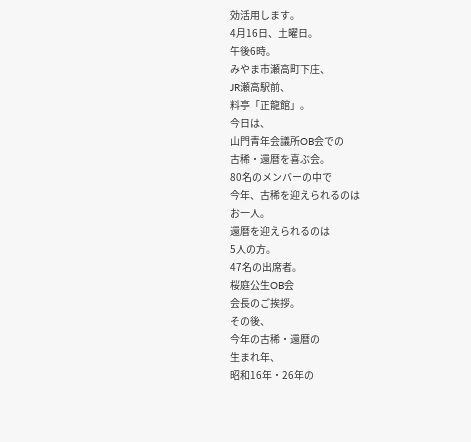効活用します。
4月16日、土曜日。
午後6時。
みやま市瀬高町下庄、
JR瀬高駅前、
料亭「正龍館」。
今日は、
山門青年会議所OB会での
古稀・還暦を喜ぶ会。
80名のメンバーの中で
今年、古稀を迎えられるのは
お一人。
還暦を迎えられるのは
5人の方。
47名の出席者。
桜庭公生OB会
会長のご挨拶。
その後、
今年の古稀・還暦の
生まれ年、
昭和16年・26年の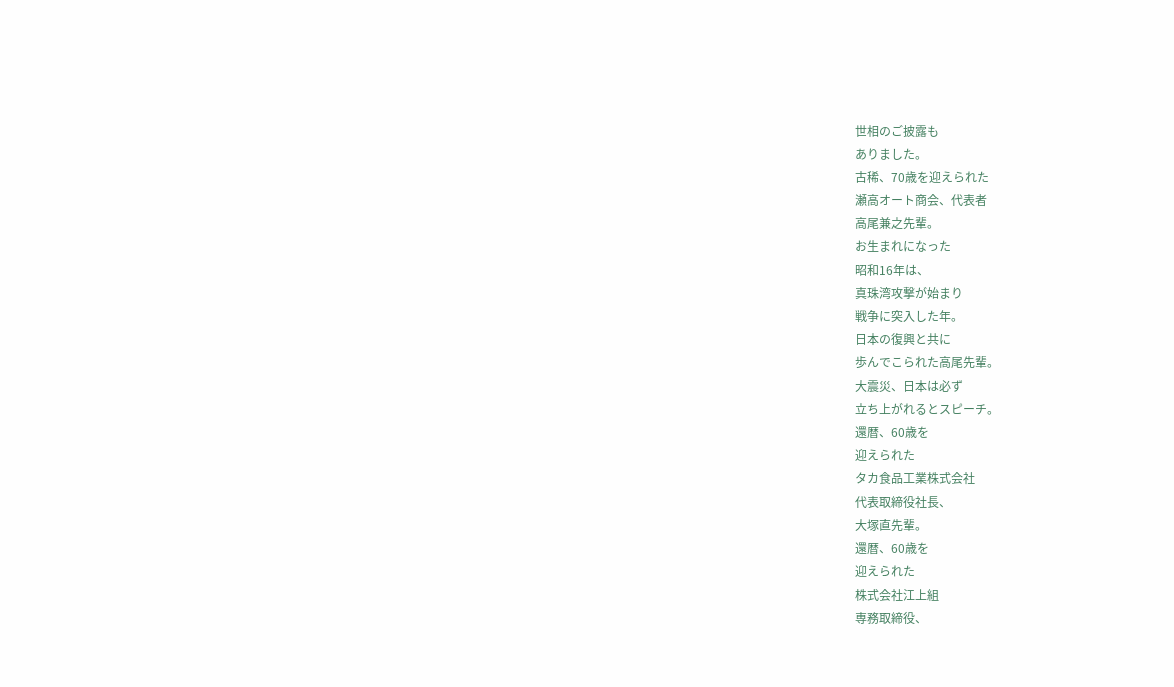世相のご披露も
ありました。
古稀、70歳を迎えられた
瀬高オート商会、代表者
高尾兼之先輩。
お生まれになった
昭和16年は、
真珠湾攻撃が始まり
戦争に突入した年。
日本の復興と共に
歩んでこられた高尾先輩。
大震災、日本は必ず
立ち上がれるとスピーチ。
還暦、60歳を
迎えられた
タカ食品工業株式会社
代表取締役社長、
大塚直先輩。
還暦、60歳を
迎えられた
株式会社江上組
専務取締役、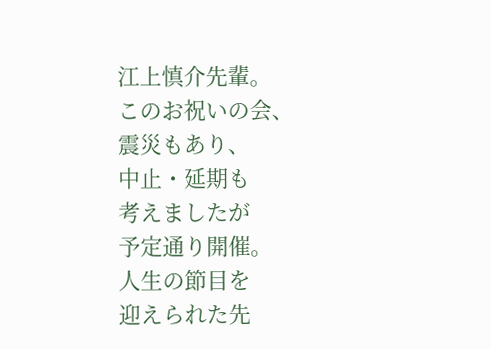江上慎介先輩。
このお祝いの会、
震災もあり、
中止・延期も
考えましたが
予定通り開催。
人生の節目を
迎えられた先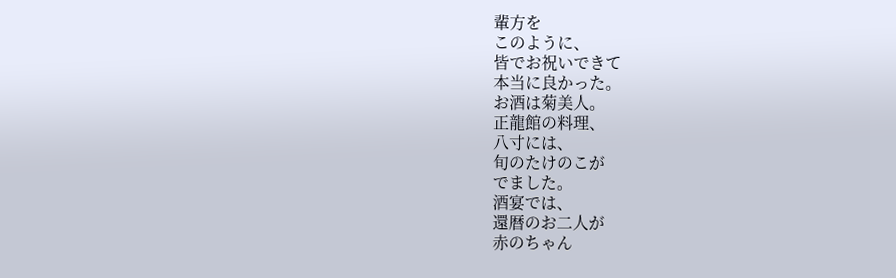輩方を
このように、
皆でお祝いできて
本当に良かった。
お酒は菊美人。
正龍館の料理、
八寸には、
旬のたけのこが
でました。
酒宴では、
還暦のお二人が
赤のちゃん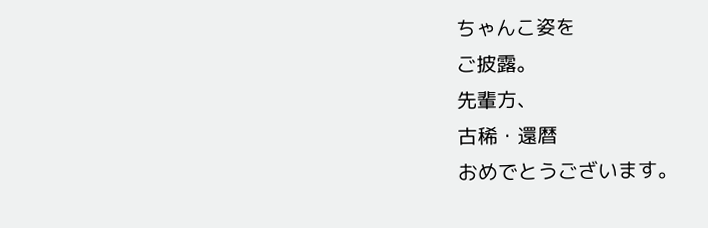ちゃんこ姿を
ご披露。
先輩方、
古稀・還暦
おめでとうございます。